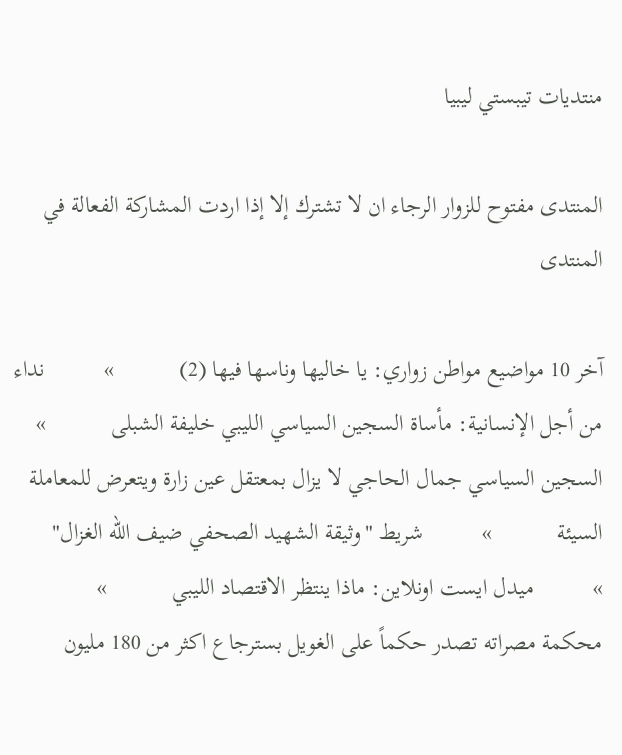منتديات تيبستي ليبيا

المنتدى مفتوح للزوار الرجاء ان لا تشترك إلا إذا اردت المشاركة الفعالة في المنتدى

آخر 10 مواضيع مواطن زواري: يا خاليها وناسها فيها (2)           »          نداء من أجل الإنسانية: مأساة السجين السياسي الليبي خليفة الشبلى           »          السجين السياسي جمال الحاجي لا يزال بمعتقل عين زارة ويتعرض للمعاملة السيئة           »          شريط "وثيقة الشهيد الصحفي ضيف الله الغزال"           »          ميدل ايست اونلاين: ماذا ينتظر الاقتصاد الليبي           »          محكمة مصراته تصدر حكماً على الغويل بسترجاع اكثر من 180 مليون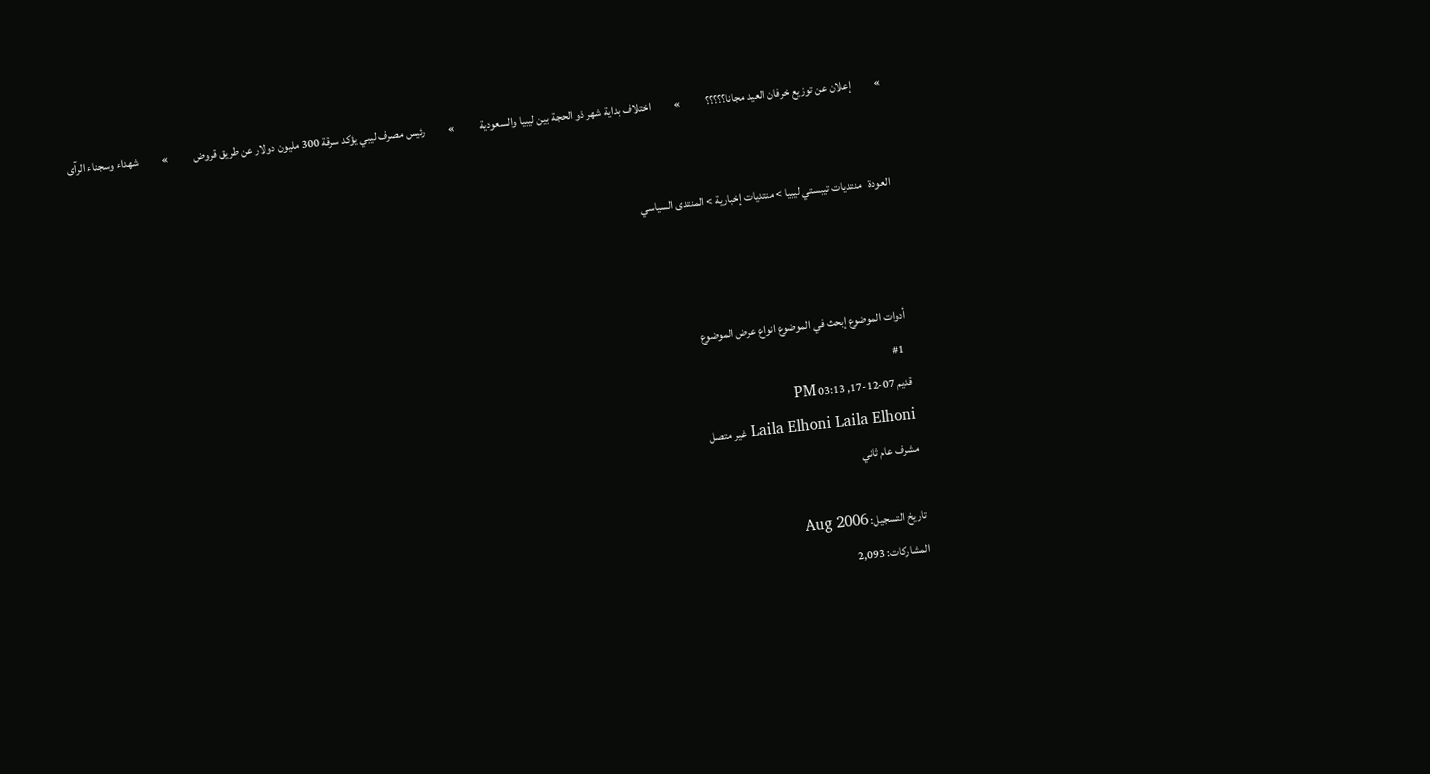»          إعلان عن توزيع خرفان العيد مجانا؟؟؟؟؟           »          اختلاف بداية شهر ذو الحجة بين ليبيا والسعودية           »          رئيس مصرف ليبي يؤكد سرقة 300 مليون دولار عن طريق قروض           »          شهداء وسجناء الرآى


العودة   منتديات تيبستي ليبيا > منتديات إخبارية > المنتدى السياسي



أدوات الموضوع إبحث في الموضوع انواع عرض الموضوع
  #1
قديم 07-12-17, 03:13 PM
Laila Elhoni Laila Elhoni غير متصل
مشرف عام ثاني

تاريخ التسجيل: Aug 2006
المشاركات: 2,093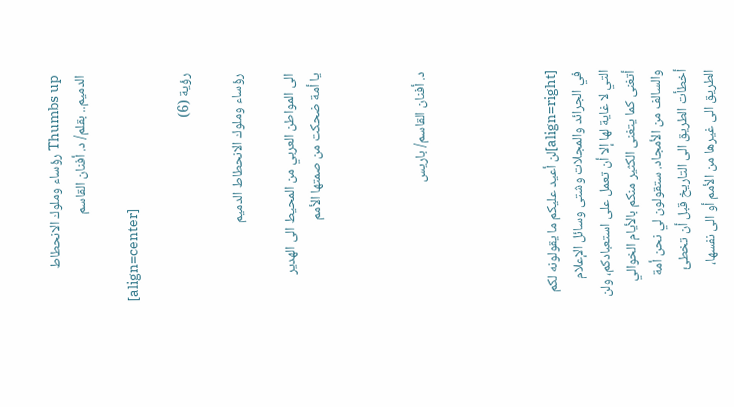Thumbs up رؤساء وملوك الانحطاط الدميم.. بقلم/ د. أفنان القاسم

[align=center]

رؤية (6)

رؤساء وملوك الانحطاط الدميم

الى المواطن العربي من المحيط الى الهدير
يا أمة ضحكت من صمتها الأمم



د. أفنان القاسم/ باريس




[align=right]لن أعيد عليكم ما يقولونه لكم في الجرائد والمجلات وشتى وسائل الإعلام التي لا غاية لها إلا أن تعمل على استعبادكم، ولن أتغنى كما يتغنى الكثير منكم بالأيام الخوالي والسالف من الأمجاد. ستقولون لي نحن أمة أخطأت الطريق الى التاريخ قبل أن تخطئ الطريق الى غيرها من الأمم أو الى نفسها،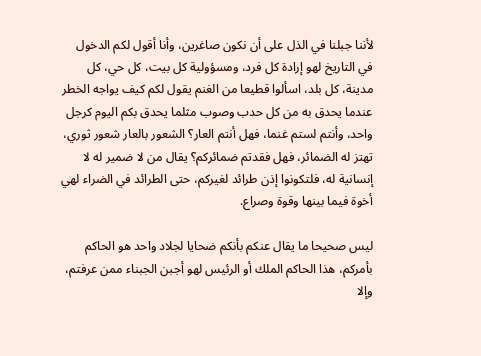لأننا جبلنا في الذل على أن نكون صاغرين، وأنا أقول لكم الدخول في التاريخ لهو إرادة كل فرد، ومسؤولية كل بيت، كل حي، كل مدينة، كل بلد، اسألوا قطيعا من الغنم يقول لكم كيف يواجه الخطر عندما يحدق به من كل حدب وصوب مثلما يحدق بكم اليوم كرجل واحد، وأنتم لستم غنما، فهل أنتم العار؟ الشعور بالعار شعور ثوري، تهتز له الضمائر، فهل فقدتم ضمائركم؟ يقال من لا ضمير له لا إنسانية له، فلتكونوا إذن طرائد لغيركم، حتى الطرائد في الضراء لهي أخوة فيما بينها وقوة وصراع.

ليس صحيحا ما يقال عنكم بأنكم ضحايا لجلاد واحد هو الحاكم بأمركم، هذا الحاكم الملك أو الرئيس لهو أجبن الجبناء ممن عرفتم، وإلا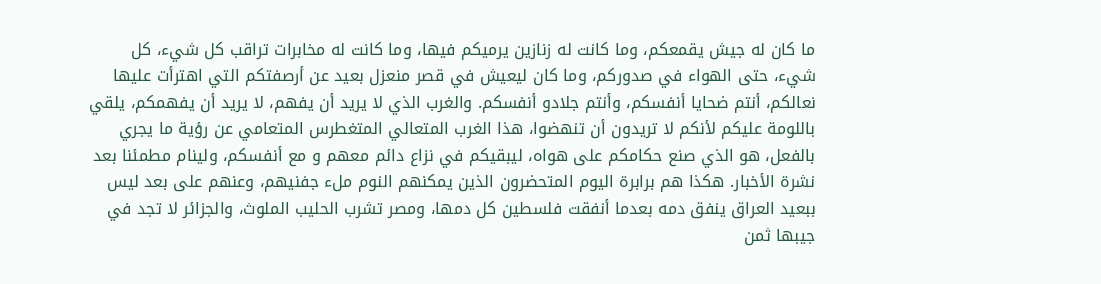ما كان له جيش يقمعكم، وما كانت له زنازين يرميكم فيها، وما كانت له مخابرات تراقب كل شيء، كل شيء، حتى الهواء في صدوركم، وما كان ليعيش في قصر منعزل بعيد عن أرصفتكم التي اهترأت عليها نعالكم، أنتم ضحايا أنفسكم، وأنتم جلادو أنفسكم. والغرب الذي لا يريد أن يفهم، لا يريد أن يفهمكم، يلقي باللومة عليكم لأنكم لا تريدون أن تنهضوا، هذا الغرب المتعالي المتغطرس المتعامي عن رؤية ما يجري بالفعل، هو الذي صنع حكامكم على هواه، ليبقيكم في نزاع دائم معهم و مع أنفسكم، ولينام مطمئنا بعد نشرة الأخبار. هكذا هم برابرة اليوم المتحضرون الذين يمكنهم النوم ملء جفنيهم، وعنهم على بعد ليس ببعيد العراق ينفق دمه بعدما أنفقت فلسطين كل دمها، ومصر تشرب الحليب الملوث، والجزائر لا تجد في جيبها ثمن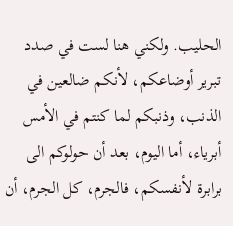الحليب. ولكني هنا لست في صدد تبرير أوضاعكم، لأنكم ضالعين في الذنب، وذنبكم لما كنتم في الأمس أبرياء، أما اليوم، بعد أن حولوكم الى برابرة لأنفسكم، فالجرم، كل الجرم، أن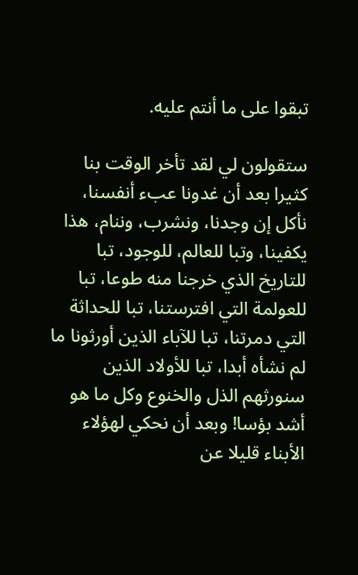تبقوا على ما أنتم عليه.

ستقولون لي لقد تأخر الوقت بنا كثيرا بعد أن غدونا عبء أنفسنا، نأكل إن وجدنا، ونشرب، وننام، هذا يكفينا، وتبا للعالم، للوجود، تبا للتاريخ الذي خرجنا منه طوعا، تبا للعولمة التي افترستنا، تبا للحداثة التي دمرتنا، تبا للآباء الذين أورثونا ما لم نشأه أبدا، تبا للأولاد الذين سنورثهم الذل والخنوع وكل ما هو أشد بؤسا! وبعد أن نحكي لهؤلاء الأبناء قليلا عن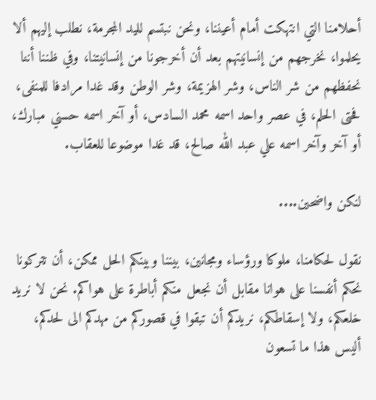أحلامنا التي انتهكت أمام أعيننا، ونحن نبتسم لليد المجرمة، نطلب إليهم ألا يحلموا، نخرجهم من إنسانيتهم بعد أن أخرجونا من إنسانيتنا، وفي ظننا أننا نحفظهم من شر الناس، وشر الهزيمة، وشر الوطن وقد غدا مرادفا للمنفى، فحتى الحلم، في عصر واحد اسمه محمد السادس، أو آخر اسمه حسني مبارك، أو آخر وآخر اسمه علي عبد الله صالح، قد غدا موضوعا للعقاب.

لنكن واضحين....

نقول لحكامنا، ملوكا ورؤساء ومجانين، بيننا وبينكم الحل ممكن، أن تتركونا نحكم أنفسنا على هوانا مقابل أن نجعل منكم أباطرة على هواكم. نحن لا نريد خلعكم، ولا إسقاطكم، نريدكم أن تبقوا في قصوركم من مهدكم الى لحدكم، أليس هذا ما تسعون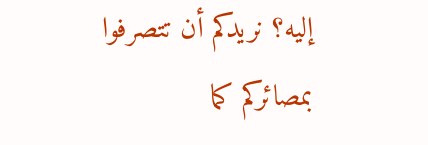إليه؟ نريدكم أن تتصرفوا بمصائركم كما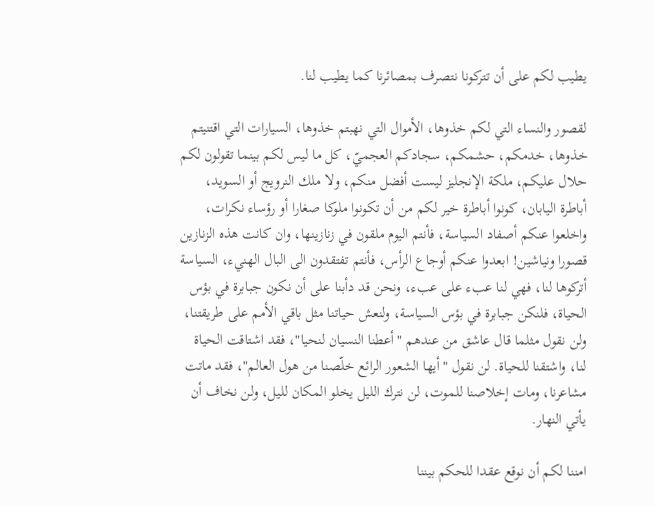يطيب لكم على أن تتركونا نتصرف بمصائرنا كما يطيب لنا.

لقصور والنساء التي لكم خذوها، الأموال التي نهبتم خذوها، السيارات التي اقتنيتم خذوها، خدمكم، حشمكم، سجادكم العجميّ، كل ما ليس لكم بينما تقولون لكم حلال عليكم، ملكة الإنجليز ليست أفضل منكم، ولا ملك النرويج أو السويد، أباطرة اليابان، كونوا أباطرة خير لكم من أن تكونوا ملوكا صغارا أو رؤساء نكرات، واخلعوا عنكم أصفاد السياسة، فأنتم اليوم ملقون في زنازينها، وان كانت هذه الزنازين قصورا ونياشين! ابعدوا عنكم أوجاع الرأس، فأنتم تفتقدون الى البال الهنيء، السياسة أتركوها لنا، فهي لنا عبء على عبء، ونحن قد دأبنا على أن نكون جبابرة في بؤس الحياة، فلنكن جبابرة في بؤس السياسة، ولنعش حياتنا مثل باقي الأمم على طريقتنا، ولن نقول مثلما قال عاشق من عندهم "أعطنا النسيان لنحيا"، فقد اشتاقت الحياة لنا، واشتقنا للحياة. لن نقول "أيها الشعور الرائع خلّصنا من هول العالم"، فقد ماتت مشاعرنا، ومات إخلاصنا للموت، لن نترك الليل يخلو المكان لليل، ولن نخاف أن يأتي النهار.

امننا لكم أن نوقع عقدا للحكم بيننا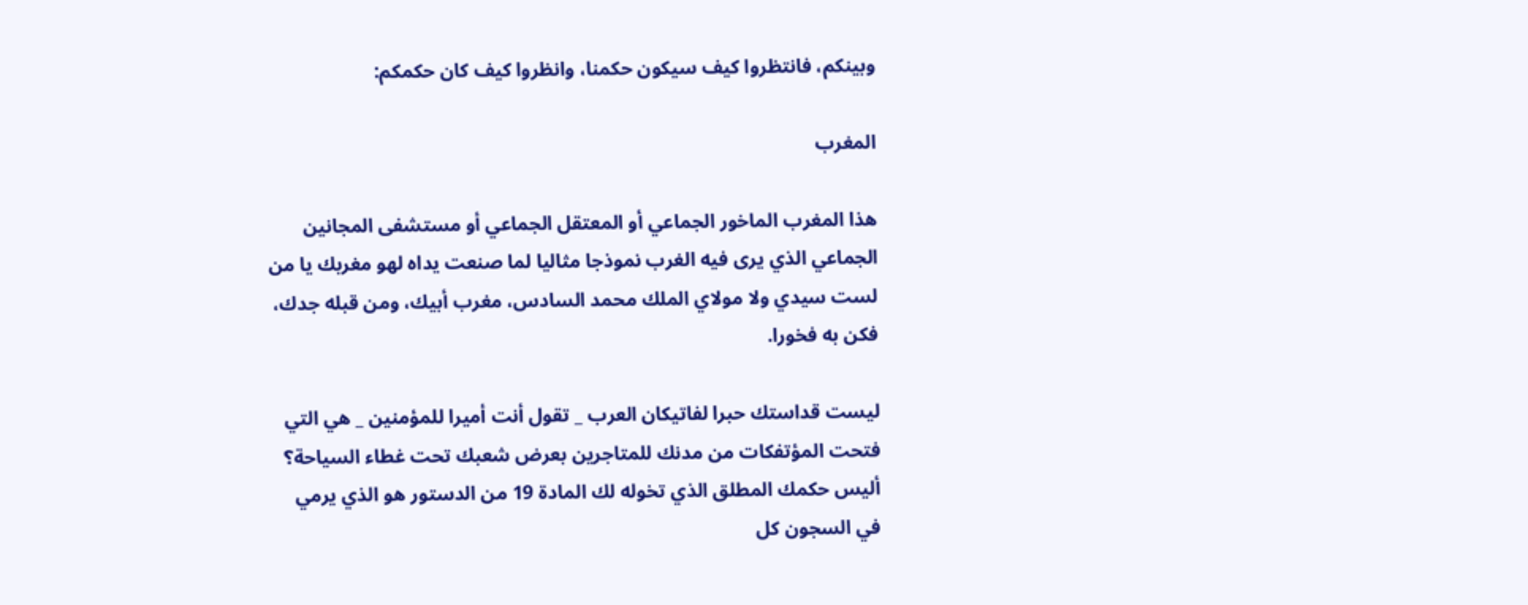وبينكم، فانتظروا كيف سيكون حكمنا، وانظروا كيف كان حكمكم:

المغرب

هذا المغرب الماخور الجماعي أو المعتقل الجماعي أو مستشفى المجانين الجماعي الذي يرى فيه الغرب نموذجا مثاليا لما صنعت يداه لهو مغربك يا من لست سيدي ولا مولاي الملك محمد السادس، مغرب أبيك، ومن قبله جدك، فكن به فخورا.

ليست قداستك حبرا لفاتيكان العرب _ تقول أنت أميرا للمؤمنين _ هي التي فتحت المؤتفكات من مدنك للمتاجرين بعرض شعبك تحت غطاء السياحة؟ أليس حكمك المطلق الذي تخوله لك المادة 19 من الدستور هو الذي يرمي في السجون كل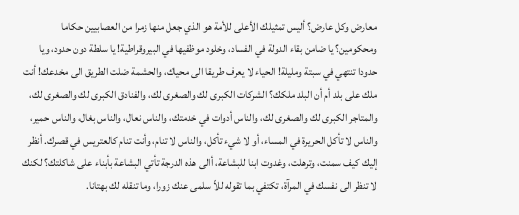معارض وكل عارض؟ أليس تمثيلك الأعلى للأمة هو الذي جعل منها زمرا من العصابيين حكاما ومحكومين؟ يا ضامن بقاء الدولة في الفساد، وخلود موظفيها في البيروقراطية! يا سلطة دون حدود، ويا حدودا تنتهي في سبتة ومليلة! الحياء لا يعرف طريقا الى محياك، والحشمة ضلت الطريق الى مخدعك! أنت ملك على بلد أم أن البلد ملكك؟ الشركات الكبرى لك والصغرى لك، والفنادق الكبرى لك والصغرى لك، والمتاجر الكبرى لك والصغرى لك، والناس أدوات في خدمتك، والناس نعال، والناس بغال، والناس حمير، والناس لا تأكل الحريرة في المساء، أو لا شيء تأكل، والناس لا تنام، وأنت تنام كالعتريس في قصرك. أنظر إليك كيف سمنت، وترهلت، وغدوت ابنا للبشاعة، أالى هذه الدرجة تأتي البشاعة بأبناء على شاكلتك؟ لكنك لا تنظر الى نفسك في المرآة، تكتفي بما تقوله للاّ سلمى عنك زورا، وما تنقله لك بهتانا.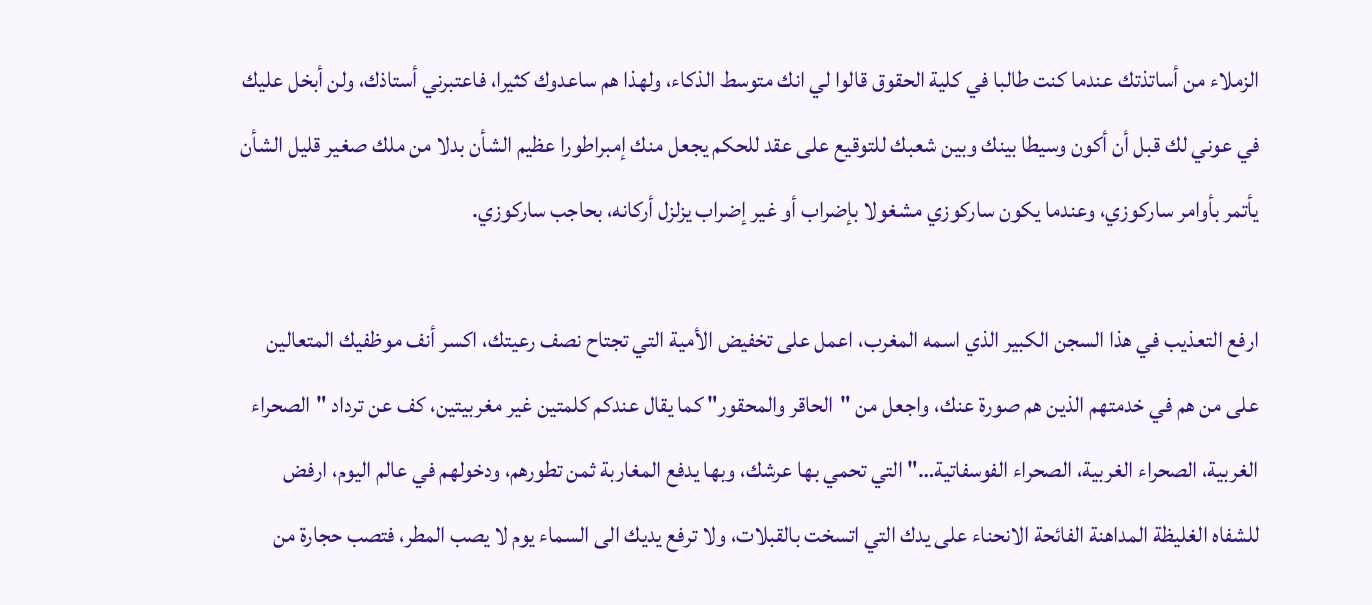الزملاء من أساتذتك عندما كنت طالبا في كلية الحقوق قالوا لي انك متوسط الذكاء، ولهذا هم ساعدوك كثيرا، فاعتبرني أستاذك، ولن أبخل عليك في عوني لك قبل أن أكون وسيطا بينك وبين شعبك للتوقيع على عقد للحكم يجعل منك إمبراطورا عظيم الشأن بدلا من ملك صغير قليل الشأن يأتمر بأوامر ساركوزي، وعندما يكون ساركوزي مشغولا بإضراب أو غير إضراب يزلزل أركانه، بحاجب ساركوزي.

ارفع التعذيب في هذا السجن الكبير الذي اسمه المغرب، اعمل على تخفيض الأمية التي تجتاح نصف رعيتك، اكسر أنف موظفيك المتعالين على من هم في خدمتهم الذين هم صورة عنك، واجعل من "الحاقر والمحقور" كما يقال عندكم كلمتين غير مغربيتين، كف عن ترداد "الصحراء الغربية، الصحراء الغربية، الصحراء الفوسفاتية…" التي تحمي بها عرشك، وبها يدفع المغاربة ثمن تطورهم، ودخولهم في عالم اليوم، ارفض للشفاه الغليظة المداهنة الفائحة الانحناء على يدك التي اتسخت بالقبلات، ولا ترفع يديك الى السماء يوم لا يصب المطر، فتصب حجارة من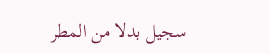سجيل بدلا من المطر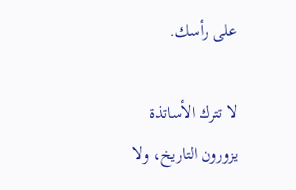على رأسك.

لا تترك الأساتذة يزورون التاريخ، ولا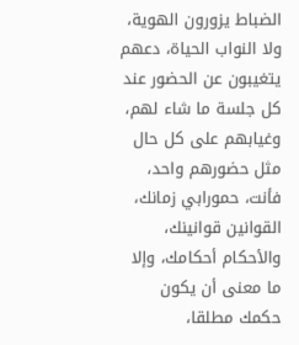الضباط يزورون الهوية، ولا النواب الحياة، دعهم يتغيبون عن الحضور عند كل جلسة ما شاء لهم، وغيابهم على كل حال مثل حضورهم واحد، فأنت، حمورابي زمانك، القوانين قوانينك، والأحكام أحكامك، وإلا ما معنى أن يكون حكمك مطلقا،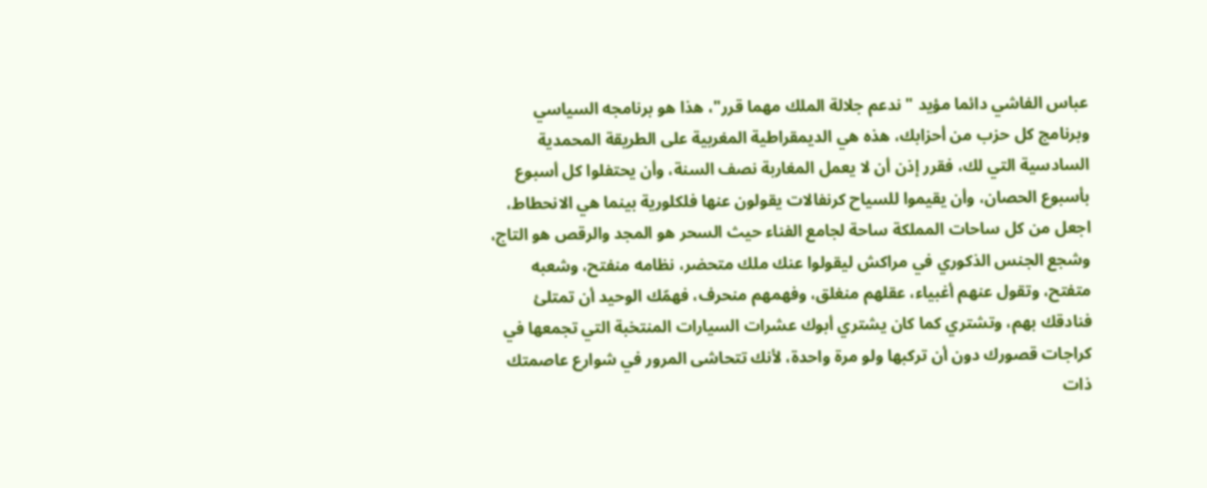عباس الفاشي دائما مؤيد "ندعم جلالة الملك مهما قرر"، هذا هو برنامجه السياسي وبرنامج كل حزب من أحزابك، هذه هي الديمقراطية المغربية على الطريقة المحمدية السادسية التي لك، فقرر إذن أن لا يعمل المغاربة نصف السنة، وأن يحتفلوا كل أسبوع بأسبوع الحصان، وأن يقيموا للسياح كرنفالات يقولون عنها فلكلورية بينما هي الانحطاط، اجعل من كل ساحات المملكة ساحة لجامع الفناء حيث السحر هو المجد والرقص هو التاج، وشجع الجنس الذكوري في مراكش ليقولوا عنك ملك متحضر، نظامه منفتح، وشعبه متفتح، وتقول عنهم أغبياء، عقلهم منغلق، وفهمهم منحرف، فهمّك الوحيد أن تمتلئ فنادقك بهم، وتشتري كما كان يشتري أبوك عشرات السيارات المنتخبة التي تجمعها في كراجات قصورك دون أن تركبها ولو مرة واحدة، لأنك تتحاشى المرور في شوارع عاصمتك ذات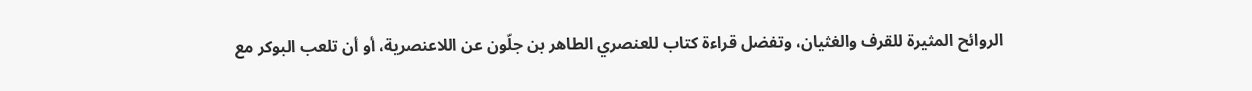الروائح المثيرة للقرف والغثيان، وتفضل قراءة كتاب للعنصري الطاهر بن جلّون عن اللاعنصرية، أو أن تلعب البوكر مع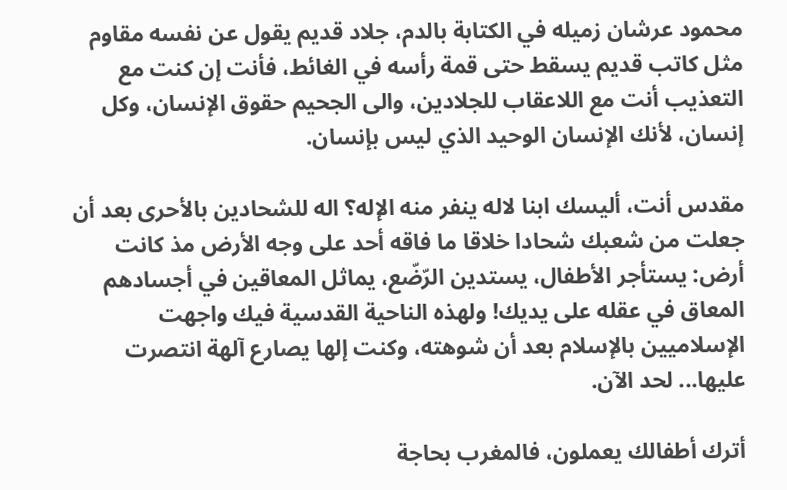محمود عرشان زميله في الكتابة بالدم، جلاد قديم يقول عن نفسه مقاوم مثل كاتب قديم يسقط حتى قمة رأسه في الغائط، فأنت إن كنت مع التعذيب أنت مع اللاعقاب للجلادين، والى الجحيم حقوق الإنسان، وكل إنسان، لأنك الإنسان الوحيد الذي ليس بإنسان.

مقدس أنت، أليسك ابنا لاله ينفر منه الإله؟ اله للشحادين بالأحرى بعد أن جعلت من شعبك شحادا خلاقا ما فاقه أحد على وجه الأرض مذ كانت أرض: يستأجر الأطفال، يستدين الرّضّع، يماثل المعاقين في أجسادهم المعاق في عقله على يديك! ولهذه الناحية القدسية فيك واجهت الإسلاميين بالإسلام بعد أن شوهته، وكنت إلها يصارع آلهة انتصرت عليها... لحد الآن.

أترك أطفالك يعملون، فالمغرب بحاجة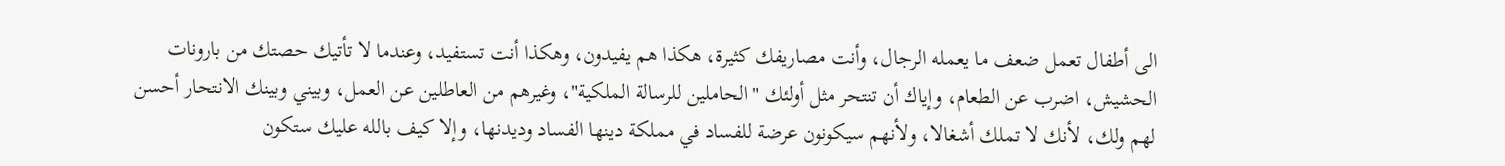الى أطفال تعمل ضعف ما يعمله الرجال، وأنت مصاريفك كثيرة، هكذا هم يفيدون، وهكذا أنت تستفيد، وعندما لا تأتيك حصتك من بارونات الحشيش، اضرب عن الطعام، وإياك أن تنتحر مثل أولئك "الحاملين للرسالة الملكية"، وغيرهم من العاطلين عن العمل، وبيني وبينك الانتحار أحسن لهم ولك، لأنك لا تملك أشغالا، ولأنهم سيكونون عرضة للفساد في مملكة دينها الفساد وديدنها، وإلا كيف بالله عليك ستكون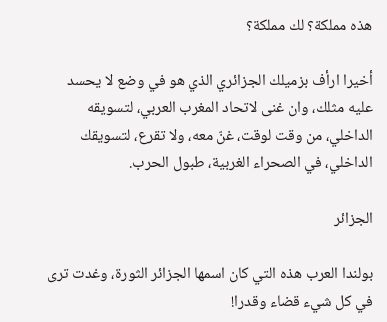هذه مملكة؟ لك مملكة؟

أخيرا ارأف بزميلك الجزائري الذي هو في وضع لا يحسد عليه مثلك، وان غنى لاتحاد المغرب العربي، لتسويقه الداخلي، من وقت لوقت، غنّ معه، ولا تقرع، لتسويقك الداخلي، في الصحراء الغربية، طبول الحرب.

الجزائر

بولندا العرب هذه التي كان اسمها الجزائر الثورة، وغدت ترى في كل شيء قضاء وقدرا!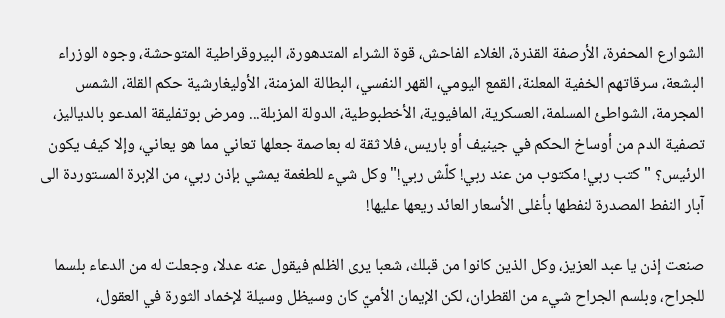الشوارع المحفرة، الأرصفة القذرة، الغلاء الفاحش، قوة الشراء المتدهورة، البيروقراطية المتوحشة، وجوه الوزراء البشعة، سرقاتهم الخفية المعلنة، القمع اليومي، القهر النفسي، البطالة المزمنة، الأوليغارشية حكم القلة، الشمس المجرمة، الشواطئ المسلمة، العسكرية، المافيوية، الأخطبوطية، الدولة المزبلة... ومرض بوتفليقة المدعو بالدياليز، تصفية الدم من أوساخ الحكم في جينيف أو باريس، فلا ثقة له بعاصمة جعلها تعاني مما هو يعاني، وإلا كيف يكون الرئيس؟ "كتب ربي! مكتوب من عند ربي! كلّش ربي!" وكل شيء للطغمة يمشي بإذن ربي، من الإبرة المستوردة الى آبار النفط المصدرة لنفطها بأغلى الأسعار العائد ريعها عليها!

صنعت إذن يا عبد العزيز، وكل الذين كانوا من قبلك، شعبا يرى الظلم فيقول عنه عدلا، وجعلت له من الدعاء بلسما للجراح، وبلسم الجراح شيء من القطران، لكن الإيمان الأميّ كان وسيظل وسيلة لإخماد الثورة في العقول،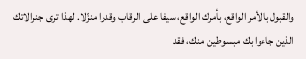والقبول بالأمر الواقع، بأمرك الواقع، سيفا على الرقاب وقدرا منزّلا. لهذا ترى جنرالاتك الذين جاءوا بك مبسوطين منك، فقد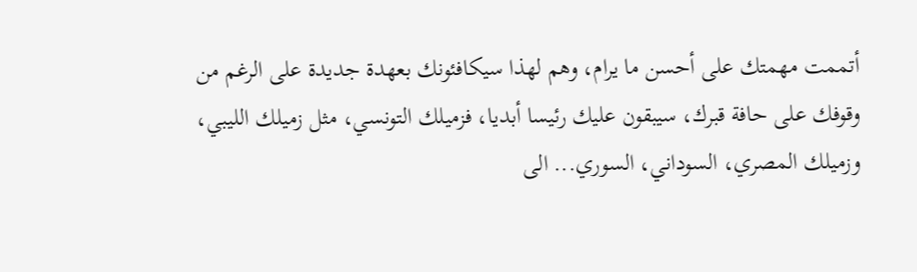أتممت مهمتك على أحسن ما يرام، وهم لهذا سيكافئونك بعهدة جديدة على الرغم من وقوفك على حافة قبرك، سيبقون عليك رئيسا أبديا، فزميلك التونسي، مثل زميلك الليبي، وزميلك المصري، السوداني، السوري... الى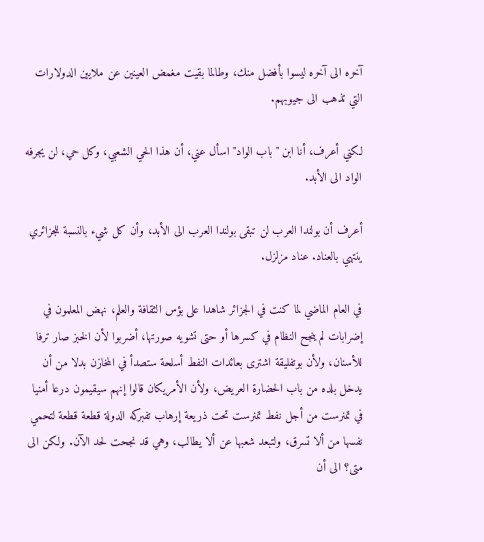آخره الى آخره ليسوا بأفضل منك، وطالما بقيت مغمض العينين عن ملايين الدولارات التي تذهب الى جيوبهم.

لكني أعرف، أنا ابن "باب الواد" اسأل عني، أن هذا الحي الشعبي، وكل حي، لن يجرفه الواد الى الأبد.

أعرف أن بولندا العرب لن تبقى بولندا العرب الى الأبد، وأن كل شيء بالنسبة للجزائري ينتهي بالعناد. عناد مزلزل.

في العام الماضي لما كنت في الجزائر شاهدا على بؤس الثقافة والعلم، نهض المعلمون في إضرابات لم ينجح النظام في كسرها أو حتى تشويه صورتها، أضربوا لأن الخبز صار ترفا للأسنان، ولأن بوتفليقة اشترى بعائدات النفط أسلحة ستصدأ في المخازن بدلا من أن يدخل بلده من باب الحضارة العريض، ولأن الأمريكان قالوا إنهم سيقيمون درعا أمنيا في تمنرست من أجل نفط تمنرست تحت ذريعة إرهاب تفبركه الدولة قطعة قطعة لتحمي نفسها من ألا تسرق، ولتبعد شعبها عن ألا يطالب، وهي قد نجحت لحد الآن. ولكن الى متى؟ الى أن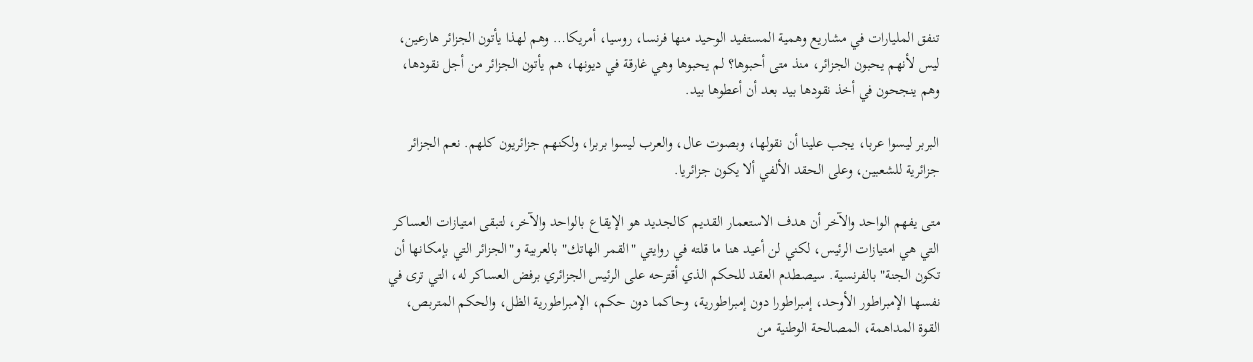تنفق المليارات في مشاريع وهمية المستفيد الوحيد منها فرنسا، روسيا، أمريكا… وهم لهذا يأتون الجزائر هارعين، ليس لأنهم يحبون الجزائر، منذ متى أحبوها؟ لم يحبوها وهي غارقة في ديونها، هم يأتون الجزائر من أجل نقودها، وهم ينجحون في أخذ نقودها بيد بعد أن أعطوها بيد.

البربر ليسوا عربا، يجب علينا أن نقولها، وبصوت عال، والعرب ليسوا بربرا، ولكنهم جزائريون كلهم. نعم الجزائر جزائرية للشعبين، وعلى الحقد الألفي ألا يكون جزائريا.

متى يفهم الواحد والآخر أن هدف الاستعمار القديم كالجديد هو الإيقاع بالواحد والآخر، لتبقى امتيازات العساكر التي هي امتيازات الرئيس، لكني لن أعيد هنا ما قلته في روايتي "القمر الهاتك" بالعربية و"الجزائر التي بإمكانها أن تكون الجنة" بالفرنسية. سيصطدم العقد للحكم الذي أقترحه على الرئيس الجزائري برفض العساكر له، التي ترى في نفسها الإمبراطور الأوحد، إمبراطورا دون إمبراطورية، وحاكما دون حكم، الإمبراطورية الظل، والحكم المتربص، القوة المداهمة، المصالحة الوطنية من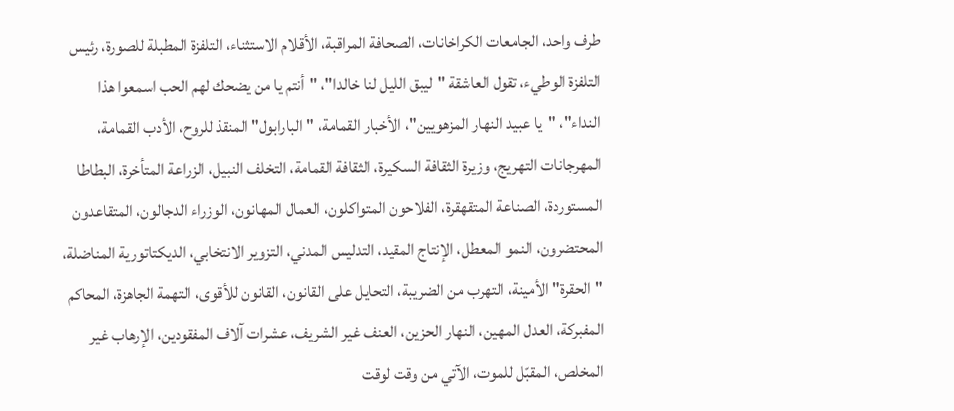طرف واحد، الجامعات الكراخانات، الصحافة المراقبة، الأقلام الاستثناء، التلفزة المطبلة للصورة، رئيس التلفزة الوطيء، تقول العاشقة "ليبق الليل لنا خالدا"، "أنتم يا من يضحك لهم الحب اسمعوا هذا النداء"، "يا عبيد النهار المزهويين"، الأخبار القمامة، "البارابول" المنقذ للروح، الأدب القمامة، المهرجانات التهريج، وزيرة الثقافة السكيرة، الثقافة القمامة، التخلف النبيل، الزراعة المتأخرة، البطاطا المستوردة، الصناعة المتقهقرة، الفلاحون المتواكلون، العمال المهانون، الوزراء الدجالون، المتقاعدون المحتضرون، النمو المعطل، الإنتاج المقيد، التدليس المدني، التزوير الانتخابي، الديكتاتورية المناضلة، "الحقرة" الأمينة، التهرب من الضريبة، التحايل على القانون، القانون للأقوى، التهمة الجاهزة، المحاكم المفبركة، العدل المهين، النهار الحزين، العنف غير الشريف، عشرات آلاف المفقودين، الإرهاب غير المخلص، المقبّل للموت، الآتي من وقت لوقت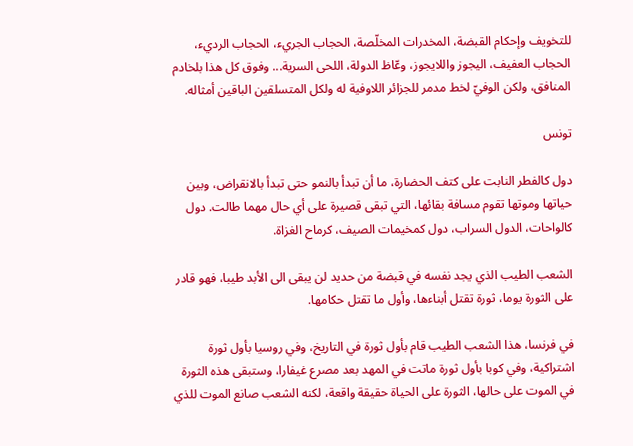للتخويف وإحكام القبضة، المخدرات المخلّصة، الحجاب الجريء، الحجاب الرديء، الحجاب العفيف، اليجوز واللايجوز، وعّاظ الدولة، اللحى السرية... وفوق كل هذا بلخادم المنافق، ولكن الوفيّ لخط مدمر للجزائر اللاوفية له ولكل المتسلقين الباقين أمثاله.

تونس

دول كالفطر النابت على كتف الحضارة، ما أن تبدأ بالنمو حتى تبدأ بالانقراض، وبين حياتها وموتها تقوم مسافة بقائها، التي تبقى قصيرة على أي حال مهما طالت. دول كالواحات، الدول السراب، دول كمخيمات الصيف، كرماح الغزاة.

الشعب الطيب الذي يجد نفسه في قبضة من حديد لن يبقى الى الأبد طيبا، فهو قادر على الثورة يوما، ثورة تقتل أبناءها، وأول ما تقتل حكامها.

في فرنسا، هذا الشعب الطيب قام بأول ثورة في التاريخ، وفي روسيا بأول ثورة اشتراكية، وفي كوبا بأول ثورة ماتت في المهد بعد مصرع غيفارا، وستبقى هذه الثورة في الموت على حالها، الثورة على الحياة حقيقة واقعة، لكنه الشعب صانع الموت للذي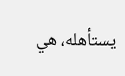يستأهله، هي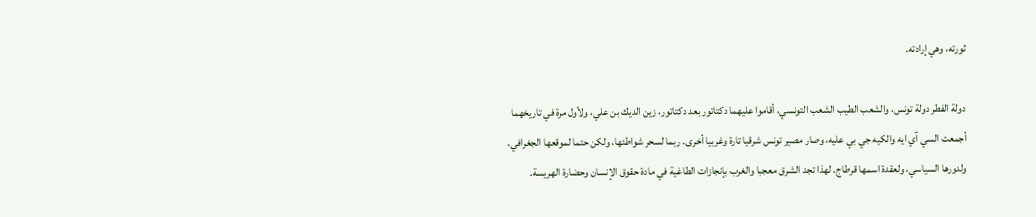ثورته، وهي إرادته.

دولة الفطر دولة تونس، والشعب الطيب الشعب التونسي، أقاموا عليهما دكتاتور بعد دكتاتور، زين الديك بن علي، ولأول مرة في تاريخهما أجمعت السي آي ايه والكيه جي بي عليه، وصار مصير تونس شرقيا تارة وغربيا أخرى. ربما لسحر شواطئها، ولكن حتما لموقعها الجغرافي، ولدورها السياسي، ولعقدة اسمها قرطاج. لهذا تجد الشرق معجبا والغرب بإنجازات الطاغية في مادة حقوق الإنسان وحضارة الهريسة.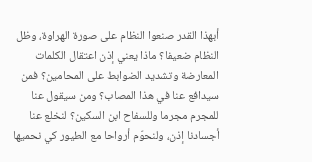أبهذا القدر صنعوا النظام على صورة الهراوة، وظل النظام ضعيفا؟ ماذا يعني إذن اعتقال الكلمات المعارضة وتشديد الضوابط على المحامين؟ فمن سيدافع عنا في هذا المصاب؟ ومن سيقول عنا للمجرم مجرما وللسفاح ابن السكين؟ لنخلع عنا أجسادنا إذن، ولنحوّم أرواحا مع الطيور كي نحميها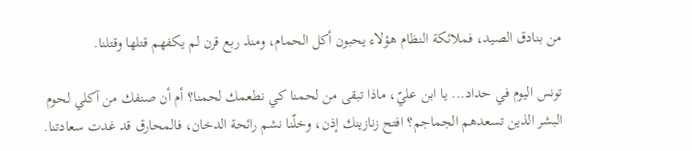من بنادق الصيد، فملائكة النظام هؤلاء يحبون أكل الحمام، ومنذ ربع قرن لم يكفهم قتلها وقتلنا.

تونس اليوم في حداد... يا ابن عليّ، ماذا تبقى من لحمنا كي نطعمك لحمنا؟ أم أن صنفك من آكلي لحوم البشر الذين تسعدهم الجماجم؟ افتح زنازينك إذن، وخلّنا نشم رائحة الدخان، فالمحارق قد غدت سعادتنا.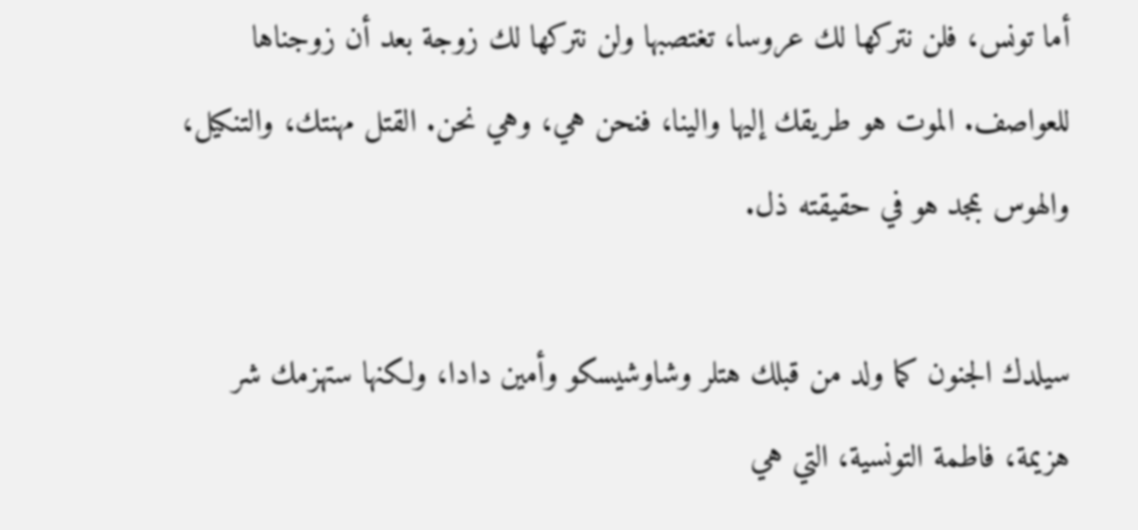أما تونس، فلن نتركها لك عروسا، تغتصبها ولن نتركها لك زوجة بعد أن زوجناها للعواصف. الموت هو طريقك إليها والينا، فنحن هي، وهي نحن. القتل مهنتك، والتنكيل، والهوس بمجد هو في حقيقته ذل.

سيلدك الجنون كما ولد من قبلك هتلر وشاوشيسكو وأمين دادا، ولكنها ستهزمك شر هزيمة، فاطمة التونسية، التي هي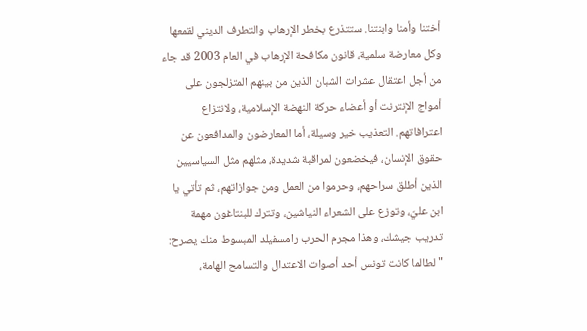أختنا وأمنا وابنتنا. ستتذرع بخطر الإرهاب والتطرف الديني لقمعها وكل معارضة سلمية، قانون مكافحة الإرهاب في العام 2003 قد جاء من أجل اعتقال عشرات الشبان الذين من بينهم المتزلجون على أمواج الإنترنت أو أعضاء حركة النهضة الإسلامية، ولانتزاع اعترافاتهم. التعذيب خير وسيلة، أما المعارضون والمدافعون عن حقوق الإنسان، فيخضعون لمراقبة شديدة، مثلهم مثل السياسيين الذين أطلق سراحهم، وحرموا من العمل ومن جوازاتهم، ثم تأتي يا ابن عليّ، وتوزع على الشعراء النياشين، وتترك للبنتاغون مهمة تدريب جيشك، وهذا مجرم الحرب رامسفيلد المبسوط منك يصرح: "لطالما كانت تونس أحد أصوات الاعتدال والتسامح الهامة،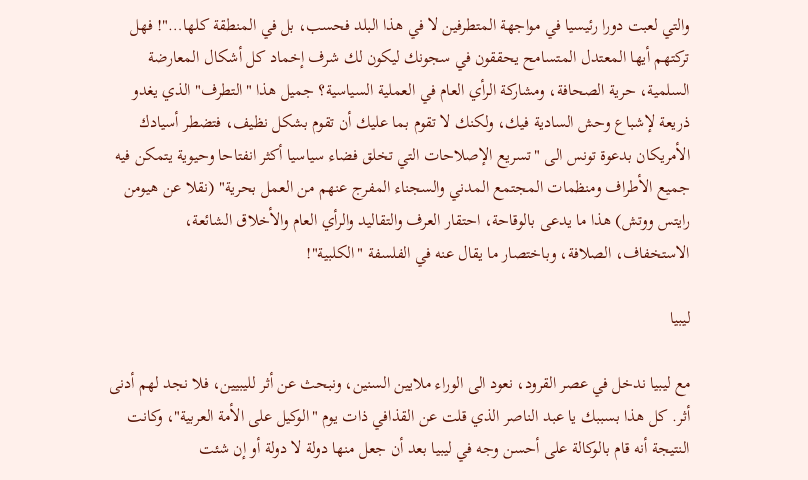والتي لعبت دورا رئيسيا في مواجهة المتطرفين لا في هذا البلد فحسب، بل في المنطقة كلها…"! فهل تركتهم أيها المعتدل المتسامح يحققون في سجونك ليكون لك شرف إخماد كل أشكال المعارضة السلمية، حرية الصحافة، ومشاركة الرأي العام في العملية السياسية؟ جميل هذا "التطرف" الذي يغدو ذريعة لإشباع وحش السادية فيك، ولكنك لا تقوم بما عليك أن تقوم بشكل نظيف، فتضطر أسيادك الأمريكان بدعوة تونس الى "تسريع الإصلاحات التي تخلق فضاء سياسيا أكثر انفتاحا وحيوية يتمكن فيه جميع الأطراف ومنظمات المجتمع المدني والسجناء المفرج عنهم من العمل بحرية" (نقلا عن هيومن رايتس ووتش) هذا ما يدعى بالوقاحة، احتقار العرف والتقاليد والرأي العام والأخلاق الشائعة، الاستخفاف، الصلافة، وباختصار ما يقال عنه في الفلسفة "الكلبية"!

ليبيا

مع ليبيا ندخل في عصر القرود، نعود الى الوراء ملايين السنين، ونبحث عن أثر لليبيين، فلا نجد لهم أدنى أثر. كل هذا بسببك يا عبد الناصر الذي قلت عن القذافي ذات يوم "الوكيل على الأمة العربية"، وكانت النتيجة أنه قام بالوكالة على أحسن وجه في ليبيا بعد أن جعل منها دولة لا دولة أو إن شئت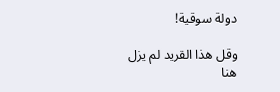دولة سوقية!

وقل هذا القريد لم يزل هنا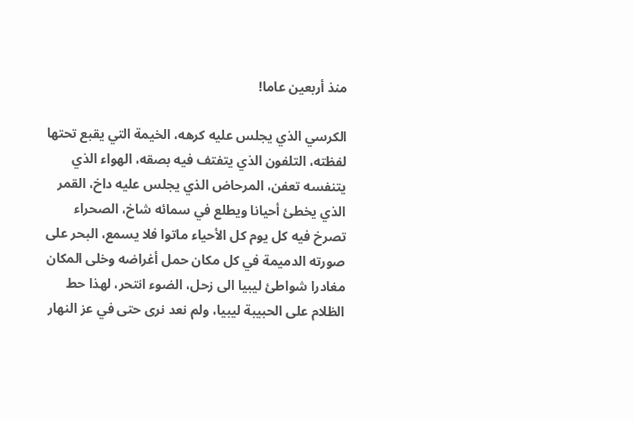منذ أربعين عاما!

الكرسي الذي يجلس عليه كرهه، الخيمة التي يقبع تحتها لفظته، التلفون الذي يتفتف فيه بصقه، الهواء الذي يتنفسه تعفن، المرحاض الذي يجلس عليه داخ، القمر الذي يخطئ أحيانا ويطلع في سمائه شاخ، الصحراء تصرخ فيه كل يوم كل الأحياء ماتوا فلا يسمع، البحر على صورته الدميمة في كل مكان حمل أغراضه وخلى المكان مغادرا شواطئ ليبيا الى زحل، الضوء انتحر، لهذا حط الظلام على الحبيبة ليبيا، ولم نعد نرى حتى في عز النهار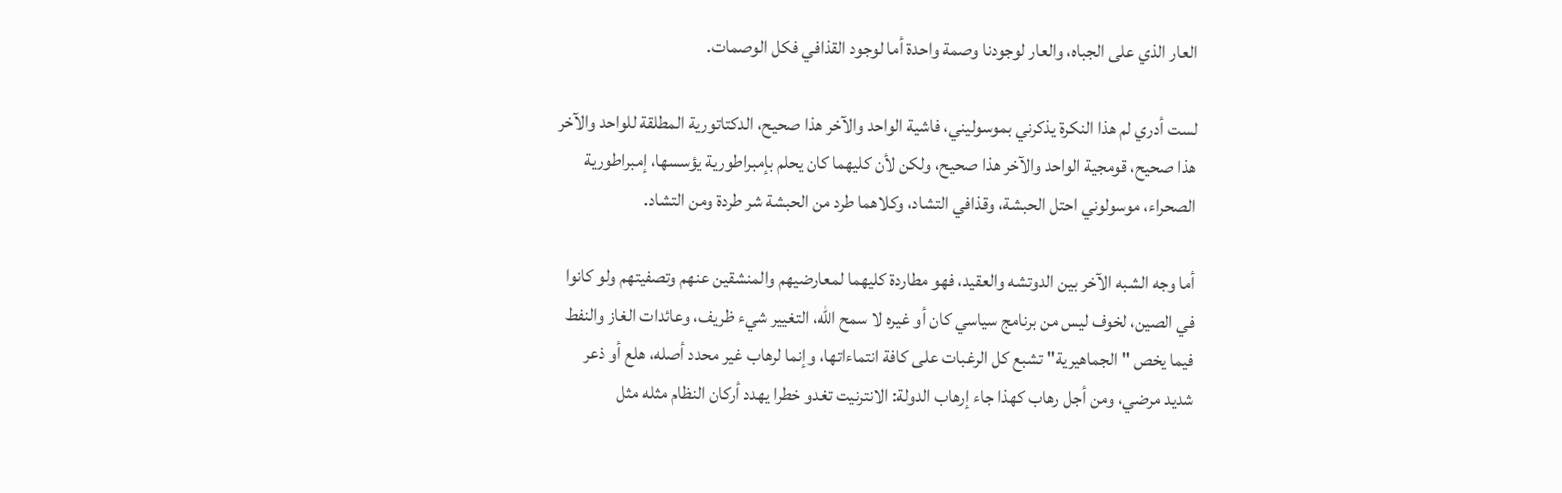العار الذي على الجباه، والعار لوجودنا وصمة واحدة أما لوجود القذافي فكل الوصمات.

لست أدري لم هذا النكرة يذكرني بموسوليني، فاشية الواحد والآخر هذا صحيح، الدكتاتورية المطلقة للواحد والآخر هذا صحيح، قومجية الواحد والآخر هذا صحيح، ولكن لأن كليهما كان يحلم بإمبراطورية يؤسسها، إمبراطورية الصحراء، موسولوني احتل الحبشة، وقذافي التشاد، وكلاهما طرد من الحبشة شر طردة ومن التشاد.

أما وجه الشبه الآخر بين الدوتشه والعقيد، فهو مطاردة كليهما لمعارضيهم والمنشقين عنهم وتصفيتهم ولو كانوا في الصين، لخوف ليس من برنامج سياسي كان أو غيره لا سمح الله، التغيير شيء ظريف، وعائدات الغاز والنفط فيما يخص "الجماهيرية" تشبع كل الرغبات على كافة انتماءاتها، وإنما لرهاب غير محدد أصله، هلع أو ذعر شديد مرضي، ومن أجل رهاب كهذا جاء إرهاب الدولة: الانترنيت تغدو خطرا يهدد أركان النظام مثله مثل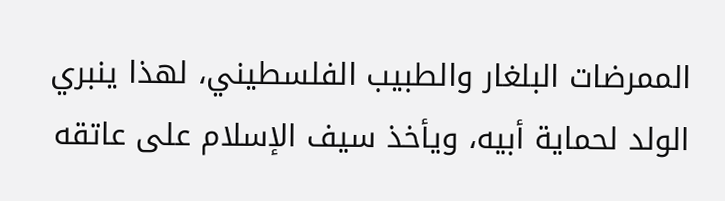الممرضات البلغار والطبيب الفلسطيني، لهذا ينبري الولد لحماية أبيه، ويأخذ سيف الإسلام على عاتقه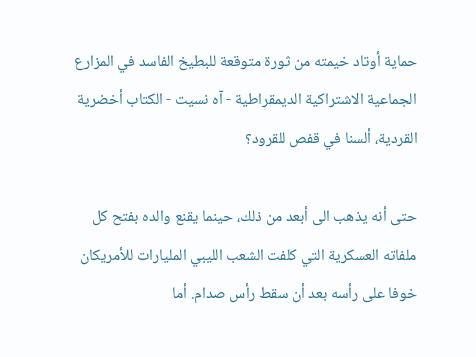حماية أوتاد خيمته من ثورة متوقعة للبطيخ الفاسد في المزارع الجماعية الاشتراكية الديمقراطية - آه نسيت - الكتاب أخضرية القردية، ألسنا في قفص للقرود؟

حتى أنه يذهب الى أبعد من ذلك، حينما يقنع والده بفتح كل ملفاته العسكرية التي كلفت الشعب الليبي المليارات للأمريكان خوفا على رأسه بعد أن سقط رأس صدام. أما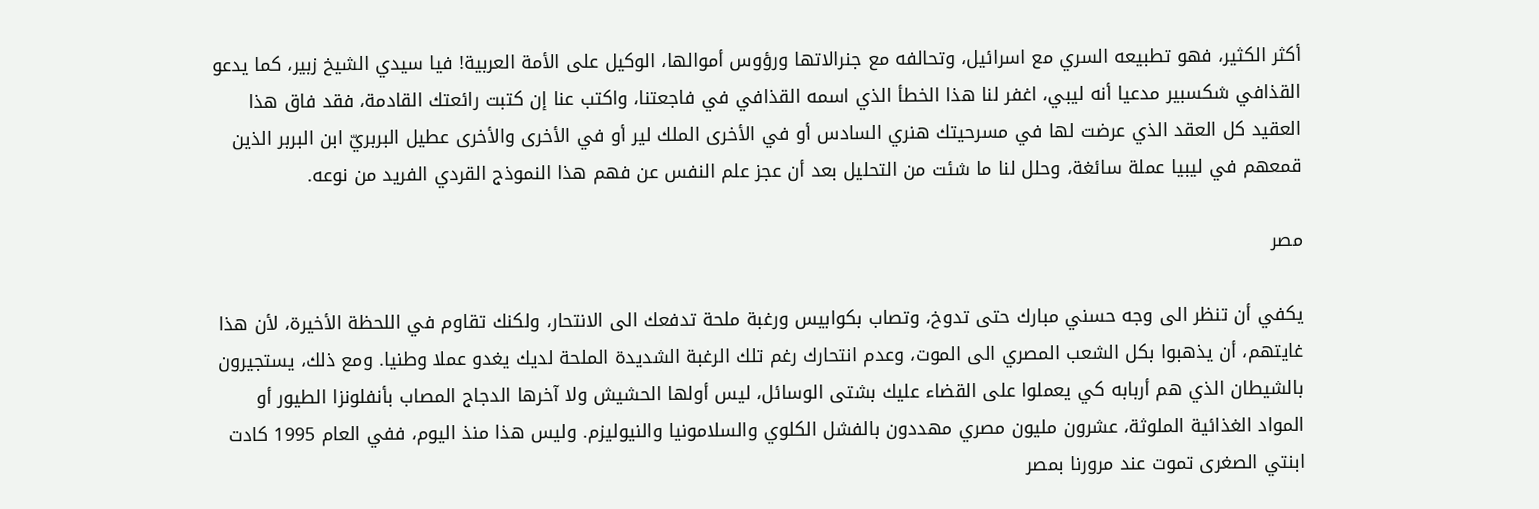أكثر الكثير، فهو تطبيعه السري مع اسرائيل، وتحالفه مع جنرالاتها ورؤوس أموالها، الوكيل على الأمة العربية! فيا سيدي الشيخ زبير، كما يدعو القذافي شكسبير مدعيا أنه ليبي، اغفر لنا هذا الخطأ الذي اسمه القذافي في فاجعتنا، واكتب عنا إن كتبت رائعتك القادمة، فقد فاق هذا العقيد كل العقد الذي عرضت لها في مسرحيتك هنري السادس أو في الأخرى الملك لير أو في الأخرى والأخرى عطيل البربريّ ابن البربر الذين قمعهم في ليبيا عملة سائغة، وحلل لنا ما شئت من التحليل بعد أن عجز علم النفس عن فهم هذا النموذج القردي الفريد من نوعه.

مصر

يكفي أن تنظر الى وجه حسني مبارك حتى تدوخ، وتصاب بكوابيس ورغبة ملحة تدفعك الى الانتحار، ولكنك تقاوم في اللحظة الأخيرة، لأن هذا غايتهم، أن يذهبوا بكل الشعب المصري الى الموت، وعدم انتحارك رغم تلك الرغبة الشديدة الملحة لديك يغدو عملا وطنيا. ومع ذلك، يستجيرون بالشيطان الذي هم أربابه كي يعملوا على القضاء عليك بشتى الوسائل، ليس أولها الحشيش ولا آخرها الدجاج المصاب بأنفلونزا الطيور أو المواد الغذائية الملوثة، عشرون مليون مصري مهددون بالفشل الكلوي والسلامونيا والنيوليزم. وليس هذا منذ اليوم، ففي العام 1995 كادت ابنتي الصغرى تموت عند مرورنا بمصر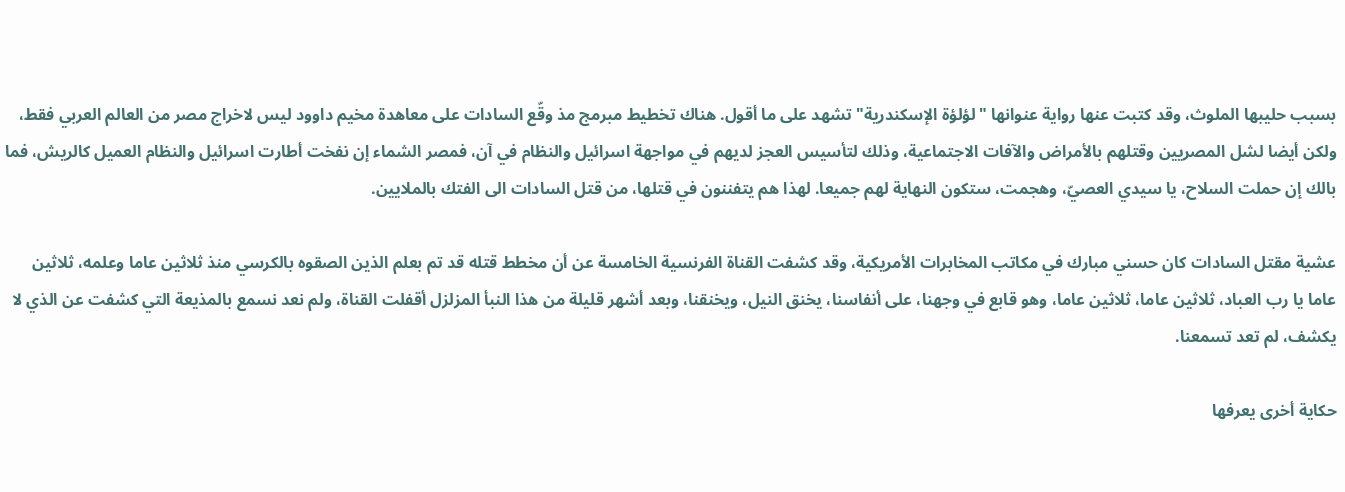بسبب حليبها الملوث، وقد كتبت عنها رواية عنوانها "لؤلؤة الإسكندرية" تشهد على ما أقول. هناك تخطيط مبرمج مذ وقّع السادات على معاهدة مخيم داوود ليس لاخراج مصر من العالم العربي فقط، ولكن أيضا لشل المصريين وقتلهم بالأمراض والآفات الاجتماعية، وذلك لتأسيس العجز لديهم في مواجهة اسرائيل والنظام في آن، فمصر الشماء إن نفخت أطارت اسرائيل والنظام العميل كالريش، فما بالك إن حملت السلاح، يا سيدي العصيّ، وهجمت، ستكون النهاية لهم جميعا. لهذا هم يتفننون في قتلها، من قتل السادات الى الفتك بالملايين.

عشية مقتل السادات كان حسني مبارك في مكاتب المخابرات الأمريكية، وقد كشفت القناة الفرنسية الخامسة عن أن مخطط قتله قد تم بعلم الذين الصقوه بالكرسي منذ ثلاثين عاما وعلمه، ثلاثين عاما يا رب العباد، ثلاثين عاما، ثلاثين عاما، وهو قابع في وجهنا، على أنفاسنا، يخنق النيل، ويخنقنا، وبعد أشهر قليلة من هذا النبأ المزلزل أقفلت القناة، ولم نعد نسمع بالمذيعة التي كشفت عن الذي لا يكشف، لم تعد تسمعنا.

حكاية أخرى يعرفها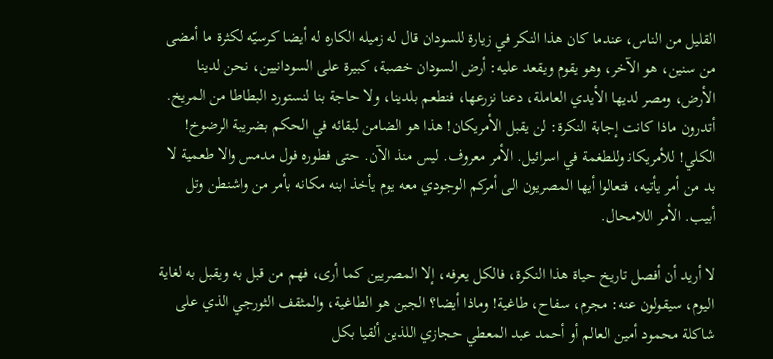القليل من الناس، عندما كان هذا النكر في زيارة للسودان قال له زميله الكاره له أيضا كرسيّه لكثرة ما أمضى من سنين، هو الآخر، وهو يقوم ويقعد عليه: أرض السودان خصبة، كبيرة على السودانيين، نحن لدينا الأرض، ومصر لديها الأيدي العاملة، دعنا نزرعها، فنطعم بلدينا، ولا حاجة بنا لنستورد البطاطا من المريخ. أتدرون ماذا كانت إجابة النكرة: لن يقبل الأمريكان! هذا هو الضامن لبقائه في الحكم بضريبة الرضوخ! الكلي! للأمريكان‍‍‍ وللطغمة في اسرائيل. الأمر معروف. ليس منذ الآن. حتى فطوره فول مدمس والا طعمية لا بد من أمر يأتيه، فتعالوا أيها المصريون الى أمركم الوجودي معه يوم يأخذ ابنه مكانه بأمر من واشنطن وتل أبيب. الأمر اللامحال.

لا أريد أن أفصل تاريخ حياة هذا النكرة، فالكل يعرفه، إلا المصريين كما أرى، فهم من قبل به ويقبل به لغاية اليوم، سيقولون عنه: مجرم، سفاح، طاغية! وماذا أيضا؟ الجبن هو الطاغية، والمثقف الثورجي الذي على شاكلة محمود أمين العالم أو أحمد عبد المعطي حجازي اللذين ألقيا بكل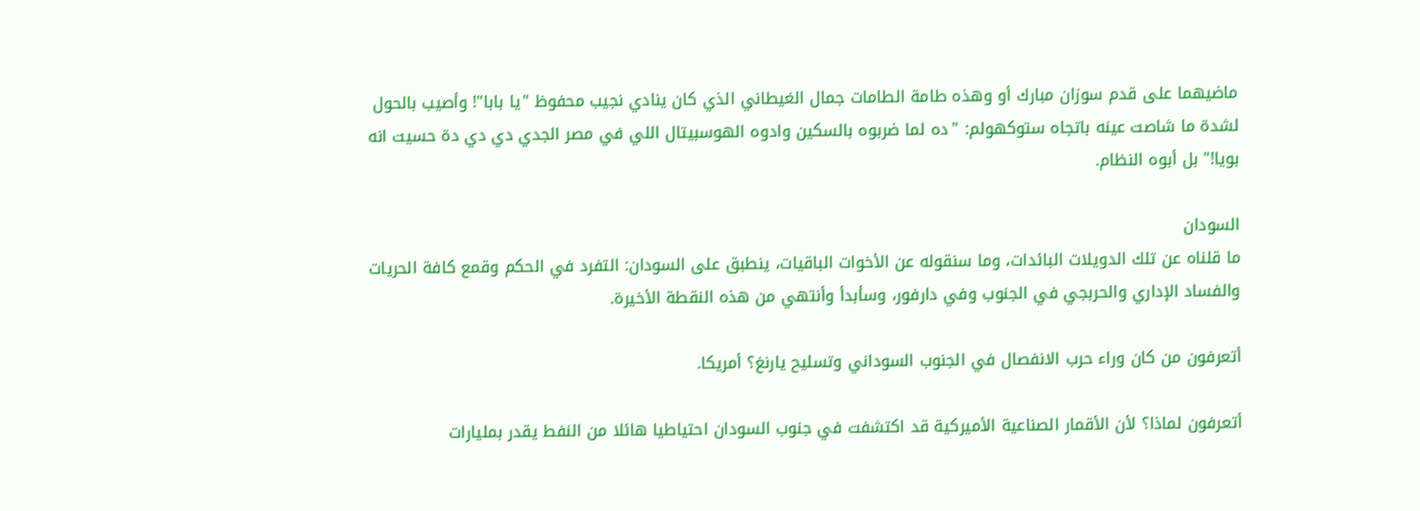ماضيهما على قدم سوزان مبارك أو وهذه طامة الطامات جمال الغيطاني الذي كان ينادي نجيب محفوظ "يا بابا"! وأصيب بالحول لشدة ما شاصت عينه باتجاه ستوكهولم: "ده لما ضربوه بالسكين وادوه الهوسبيتال اللي في مصر الجدي دي دي دة حسيت انه بويا!" بل أبوه النظام.

السودان
ما قلناه عن تلك الدويلات البائدات، وما سنقوله عن الأخوات الباقيات، ينطبق على السودان: التفرد في الحكم وقمع كافة الحريات والفساد الإداري والحربجي في الجنوب وفي دارفور، وسأبدأ وأنتهي من هذه النقطة الأخيرة.

أتعرفون من كان وراء حرب الانفصال في الجنوب السوداني وتسليح يارنغ؟ أمريكا.

أتعرفون لماذا؟ لأن الأقمار الصناعية الأميركية قد اكتشفت في جنوب السودان احتياطيا هائلا من النفط يقدر بمليارات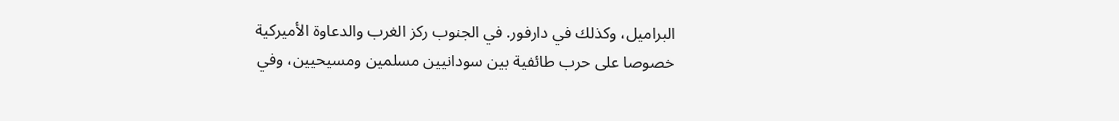البراميل، وكذلك في دارفور. في الجنوب ركز الغرب والدعاوة الأميركية خصوصا على حرب طائفية بين سودانيين مسلمين ومسيحيين، وفي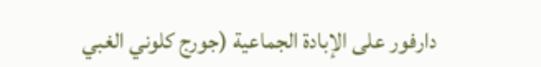دارفور على الإبادة الجماعية (جورج كلوني الغبي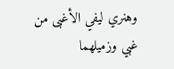وهنري ليفي الأغبى من غبي وزميلهما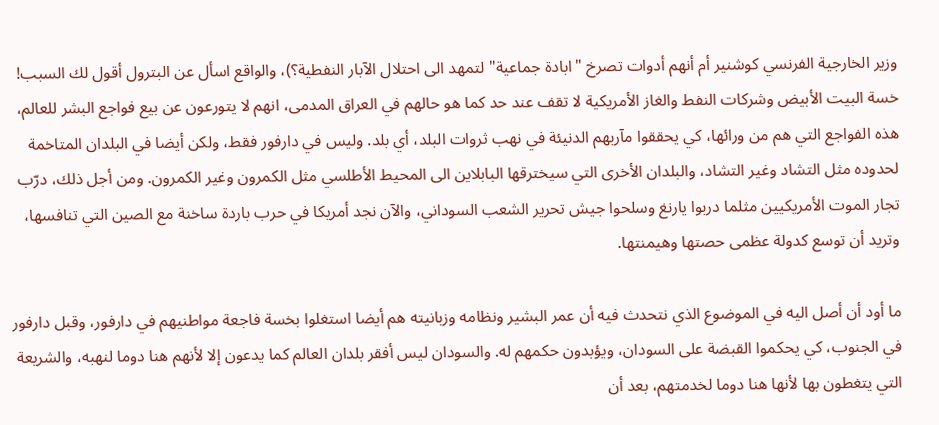وزير الخارجية الفرنسي كوشنير أم أنهم أدوات تصرخ "ابادة جماعية" لتمهد الى احتلال الآبار النفطية؟)، والواقع اسأل عن البترول أقول لك السبب! خسة البيت الأبيض وشركات النفط والغاز الأمريكية لا تقف عند حد كما هو حالهم في العراق المدمى، انهم لا يتورعون عن بيع فواجع البشر للعالم، هذه الفواجع التي هم من ورائها، كي يحققوا مآربهم الدنيئة في نهب ثروات البلد، أي بلد. وليس في دارفور فقط، ولكن أيضا في البلدان المتاخمة لحدوده مثل التشاد وغير التشاد، والبلدان الأخرى التي سيخترقها البابلاين الى المحيط الأطلسي مثل الكمرون وغير الكمرون. ومن أجل ذلك، درّب تجار الموت الأمريكيين مثلما دربوا يارنغ وسلحوا جيش تحرير الشعب السوداني، والآن نجد أمريكا في حرب باردة ساخنة مع الصين التي تنافسها، وتريد أن توسع كدولة عظمى حصتها وهيمنتها.

ما أود أن أصل اليه في الموضوع الذي نتحدث فيه أن عمر البشير ونظامه وزبانيته هم أيضا استغلوا بخسة فاجعة مواطنيهم في دارفور، وقبل دارفور في الجنوب، كي يحكموا القبضة على السودان، ويؤبدون حكمهم له. والسودان ليس أفقر بلدان العالم كما يدعون إلا لأنهم هنا دوما لنهبه، والشريعة التي يتغطون بها لأنها هنا دوما لخدمتهم، بعد أن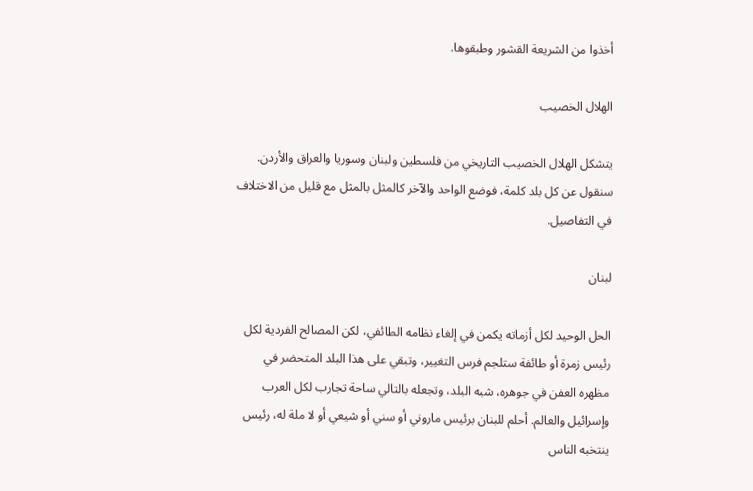أخذوا من الشريعة القشور وطبقوها.

الهلال الخصيب

يتشكل الهلال الخصيب التاريخي من فلسطين ولبنان وسوريا والعراق والأردن. سنقول عن كل بلد كلمة، فوضع الواحد والآخر كالمثل بالمثل مع قليل من الاختلاف في التفاصيل.

لبنان

الحل الوحيد لكل أزماته يكمن في إلغاء نظامه الطائفي، لكن المصالح الفردية لكل رئيس زمرة أو طائفة ستلجم فرس التغيير، وتبقي على هذا البلد المتحضر في مظهره العفن في جوهره، شبه البلد، وتجعله بالتالي ساحة تجارب لكل العرب وإسرائيل والعالم. أحلم للبنان برئيس ماروني أو سني أو شيعي أو لا ملة له، رئيس ينتخبه الناس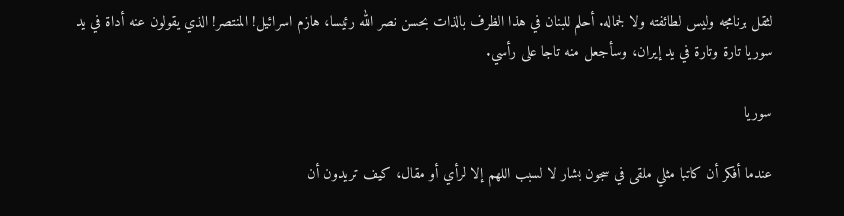لثقل برنامجه وليس لطائفته ولا لجماله. أحلم للبنان في هذا الظرف بالذات بحسن نصر الله رئيسا، هازم اسرائيل! المنتصر! الذي يقولون عنه أداة في يد سوريا تارة وتارة في يد إيران، وسأجعل منه تاجا على رأسي.

سوريا

عندما أفكر أن كاتبا مثلي ملقى في سجون بشار لا لسبب اللهم إلا لرأي أو مقال، كيف تريدون أن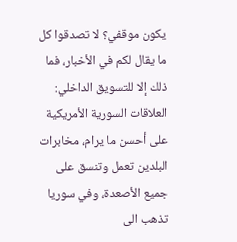يكون موقفي؟ لا تصدقوا كل ما يقال لكم في الأخبار، فما ذلك إلا للتسويق الداخلي: العلاقات السورية الأمريكية على أحسن ما يرام، مخابرات البلدين تعمل وتنسق على جميع الأصعدة، وفي سوريا تذهب الى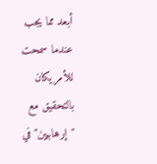أبعد مما يجب عندما سمحت للأمريكان بالتحقيق مع "إرهابيين" في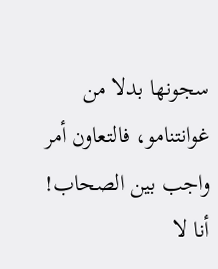سجونها بدلا من غوانتنامو، فالتعاون أمر واجب بين الصحاب! أنا لا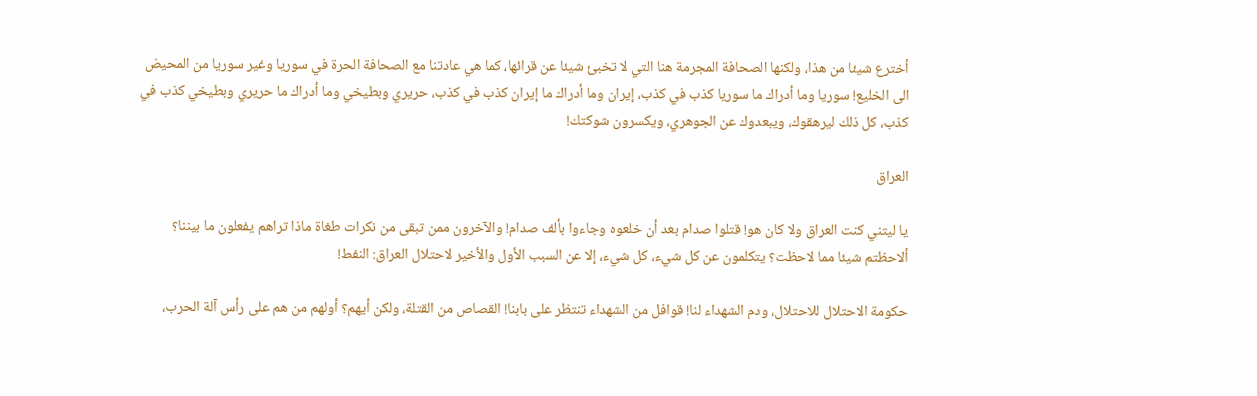أخترع شيئا من هذا، ولكنها الصحافة المجرمة هنا التي لا تخبئ شيئا عن قرائها، كما هي عادتنا مع الصحافة الحرة في سوريا وغير سوريا من المحيض الى الخليع! سوريا وما أدراك ما سوريا كذب في كذب، إيران وما أدراك ما إيران كذب في كذب، حريري وبطيخي وما أدراك ما حريري وبطيخي كذب في كذب، كل ذلك ليرهقوك، ويبعدوك عن الجوهري، ويكسرون شوكتك!

العراق

يا ليتني كنت العراق ولا كان هو! قتلوا صدام بعد أن خلعوه وجاءوا بألف صدام! والآخرون ممن تبقى من نكرات طغاة ماذا تراهم يفعلون ما بيننا؟ ألاحظتم شيئا مما لاحظت؟ يتكلمون عن كل شيء، كل شيء، إلا عن السبب الأول والأخير لاحتلال العراق: النفط!

حكومة الاحتلال للاحتلال، ودم الشهداء لنا! قوافل من الشهداء تنتظر على بابنا! القصاص من القتلة، ولكن أيهم؟ أولهم من هم على رأس آلة الحرب،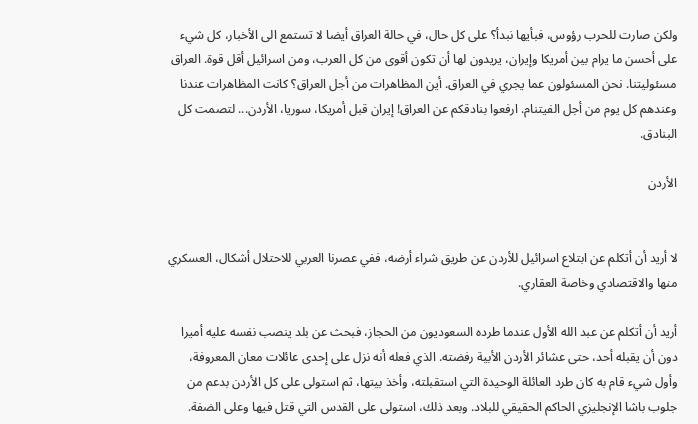ولكن صارت للحرب رؤوس، فبأيها نبدأ؟ على كل حال، في حالة العراق أيضا لا تستمع الى الأخبار، كل شيء على أحسن ما يرام بين أمريكا وإيران، يريدون لها أن تكون أقوى من كل العرب، ومن اسرائيل أقل قوة. العراق مسئوليتنا. نحن المسئولون عما يجري في العراق. أين المظاهرات من أجل العراق؟ كانت المظاهرات عندنا وعندهم كل يوم من أجل الفيتنام. ارفعوا بنادقكم عن العراق! إيران قبل أمريكا، سوريا، الأردن... لتصمت كل البنادق.

الأردن


لا أريد أن أتكلم عن ابتلاع اسرائيل للأردن عن طريق شراء أرضه، ففي عصرنا العربي للاحتلال أشكال، العسكري منها والاقتصادي وخاصة العقاري.

أريد أن أتكلم عن عبد الله الأول عندما طرده السعوديون من الحجاز، فبحث عن بلد ينصب نفسه عليه أميرا دون أن يقبله أحد، حتى عشائر الأردن الأبية رفضته. الذي فعله أنه نزل على إحدى عائلات معان المعروفة، وأول شيء قام به كان طرد العائلة الوحيدة التي استقبلته، وأخذ بيتها، ثم استولى على كل الأردن بدعم من جلوب باشا الإنجليزي الحاكم الحقيقي للبلاد. وبعد ذلك، استولى على القدس التي قتل فيها وعلى الضفة.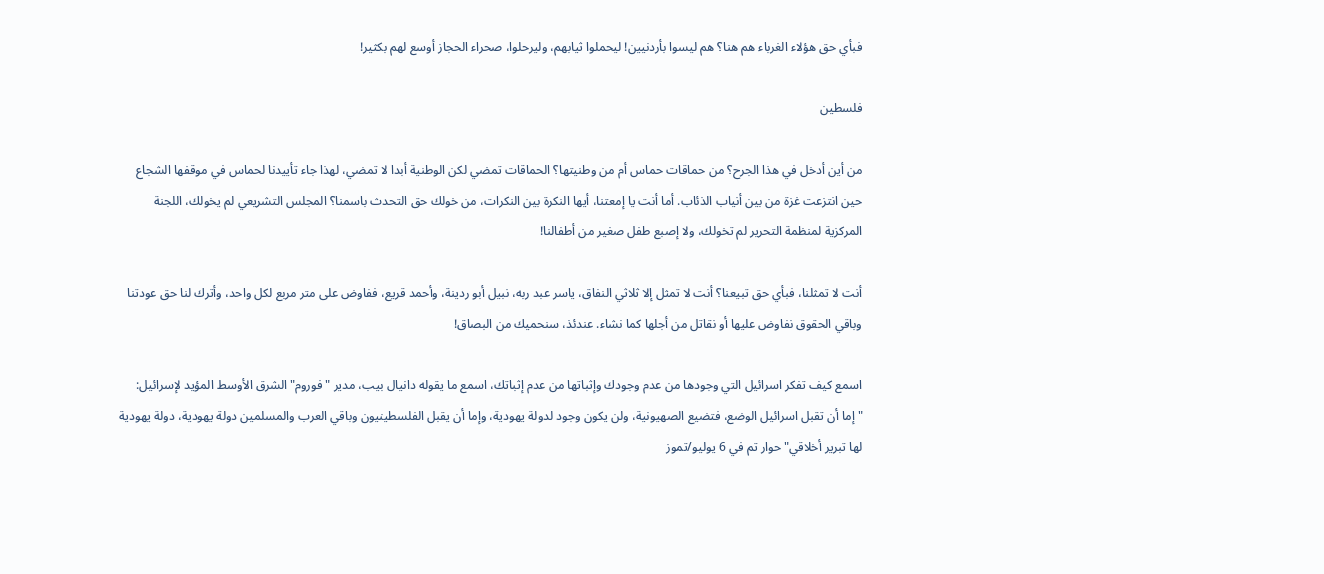فبأي حق هؤلاء الغرباء هم هنا؟ هم ليسوا بأردنيين! ليحملوا ثيابهم، وليرحلوا، صحراء الحجاز أوسع لهم بكثير!

فلسطين

من أين أدخل في هذا الجرح؟ من حماقات حماس أم من وطنيتها؟ الحماقات تمضي لكن الوطنية أبدا لا تمضي، لهذا جاء تأييدنا لحماس في موقفها الشجاع حين انتزعت غزة من بين أنياب الذئاب. أما أنت يا إمعتنا، أيها النكرة بين النكرات، من خولك حق التحدث باسمنا؟ المجلس التشريعي لم يخولك، اللجنة المركزية لمنظمة التحرير لم تخولك، ولا إصبع طفل صغير من أطفالنا!

أنت لا تمثلنا، فبأي حق تبيعنا؟ أنت لا تمثل إلا ثلاثي النفاق، ياسر عبد ربه، نبيل أبو ردينة، وأحمد قريع، ففاوض على متر مربع لكل واحد، وأترك لنا حق عودتنا وباقي الحقوق نفاوض عليها أو نقاتل من أجلها كما نشاء. عندئذ، سنحميك من البصاق!

اسمع كيف تفكر اسرائيل التي وجودها من عدم وجودك وإثباتها من عدم إثباتك، اسمع ما يقوله دانيال بيب، مدير "فوروم" الشرق الأوسط المؤيد لإسرائيل: "إما أن تقبل اسرائيل الوضع، فتضيع الصهيونية، ولن يكون وجود لدولة يهودية، وإما أن يقبل الفلسطينيون وباقي العرب والمسلمين دولة يهودية، دولة يهودية لها تبرير أخلاقي" حوار تم في 6 يوليو/تموز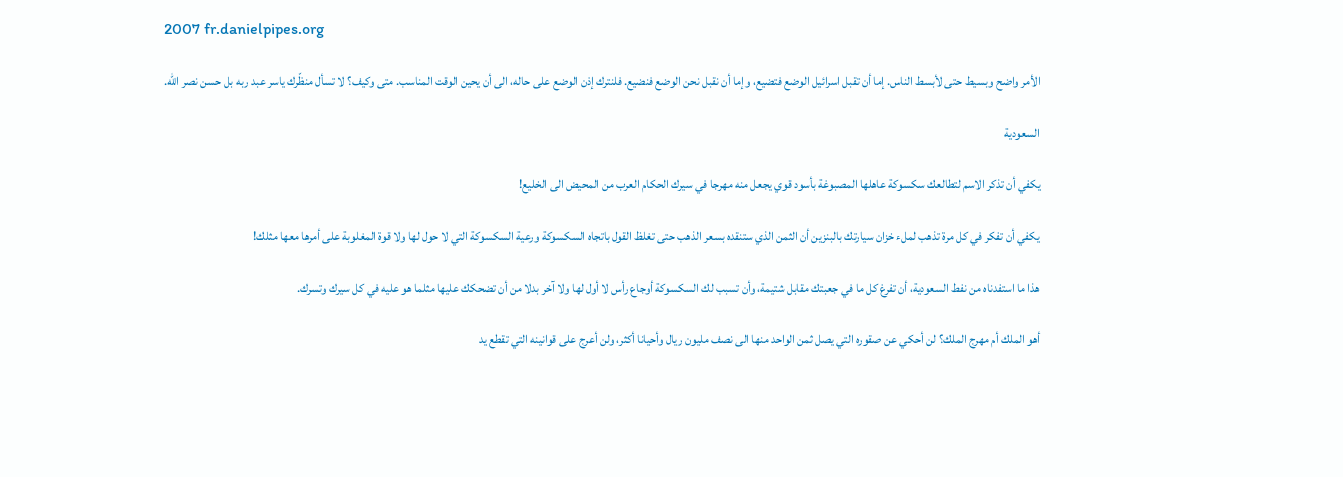2007 fr.danielpipes.org

الأمر واضح وبسيط حتى لأبسط الناس. إما أن تقبل اسرائيل الوضع فتضيع، وإما أن نقبل نحن الوضع فنضيع. فلنترك إذن الوضع على حاله، الى أن يحين الوقت المناسب. متى وكيف؟ لا تسأل منظّرك ياسر عبد ربه بل حسن نصر الله.

السعودية

يكفي أن تذكر الاسم لتطالعك سكسوكة عاهلها المصبوغة بأسود قوي يجعل منه مهرجا في سيرك الحكام العرب من المحيض الى الخليع!

يكفي أن تفكر في كل مرة تذهب لملء خزان سيارتك بالبنزين أن الثمن الذي ستنقده بسعر الذهب حتى تغلظ القول باتجاه السكسوكة ورعية السكسوكة التي لا حول لها ولا قوة المغلوبة على أمرها معها مثلك!

هذا ما استفدناه من نفط السعودية، أن تفرغ كل ما في جعبتك مقابل شتيمة، وأن تسبب لك السكسوكة أوجاع رأس لا أول لها ولا آخر بدلا من أن تضحكك عليها مثلما هو عليه في كل سيرك وتسرك.

أهو الملك أم مهرج الملك؟ لن أحكي عن صقوره التي يصل ثمن الواحد منها الى نصف مليون ريال وأحيانا أكثر، ولن أعرج على قوانينه التي تقطع يد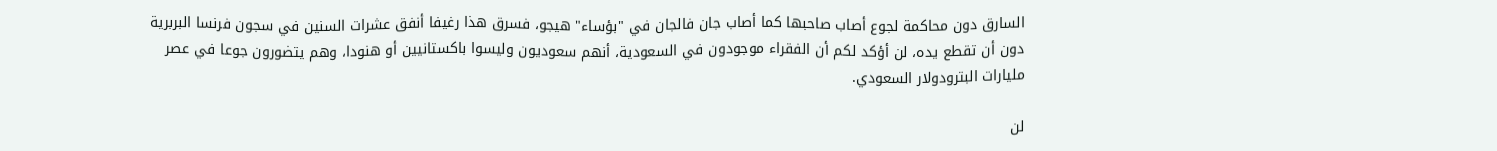السارق دون محاكمة لجوع أصاب صاحبها كما أصاب جان فالجان في "بؤساء" هيجو، فسرق هذا رغيفا أنفق عشرات السنين في سجون فرنسا البربرية دون أن تقطع يده، لن أؤكد لكم أن الفقراء موجودون في السعودية، أنهم سعوديون وليسوا باكستانيين أو هنودا، وهم يتضورون جوعا في عصر مليارات البترودولار السعودي.

لن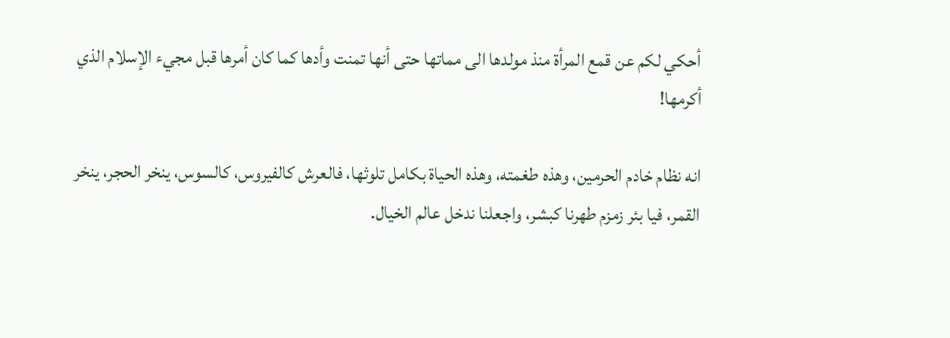أحكي لكم عن قمع المرأة منذ مولدها الى مماتها حتى أنها تمنت وأدها كما كان أمرها قبل مجيء الإسلام الذي أكرمها!

انه نظام خادم الحرمين، وهذه طغمته، وهذه الحياة بكامل تلوثها، فالعرش كالفيروس، كالسوس، ينخر الحجر، ينخر القمر، فيا بئر زمزم طهرنا كبشر، واجعلنا ندخل عالم الخيال.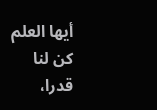أيها العلم كن لنا قدرا،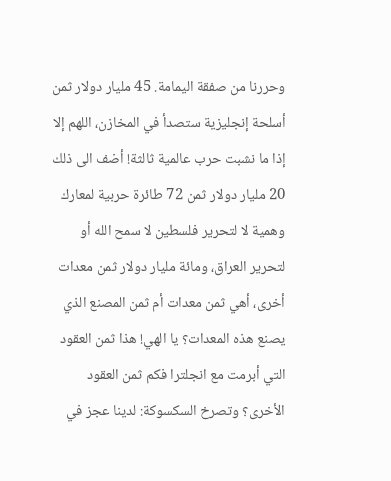وحررنا من صفقة اليمامة. 45 مليار دولار ثمن أسلحة إنجليزية ستصدأ في المخازن، اللهم إلا إذا ما نشبت حرب عالمية ثالثة! أضف الى ذلك 20 مليار دولار ثمن 72 طائرة حربية لمعارك وهمية لا لتحرير فلسطين لا سمح الله أو لتحرير العراق، ومائة مليار دولار ثمن معدات أخرى، أهي ثمن معدات أم ثمن المصنع الذي يصنع هذه المعدات؟ يا الهي! هذا ثمن العقود التي أبرمت مع انجلترا فكم ثمن العقود الأخرى؟ وتصرخ السكسوكة: لدينا عجز في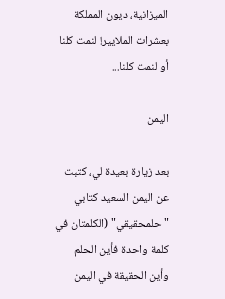الميزانية، ديون المملكة بعشرات الملايير! لنمت كلنا أو لنمت كلنا...

اليمن

بعد زيارة بعيدة لي، كتبت عن اليمن السعيد كتابي "حلمحقيقي" (الكلمتان في كلمة واحدة فأين الحلم وأين الحقيقة في اليمن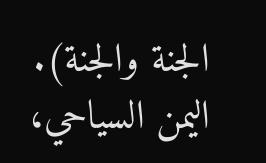الجنة والجنة). اليمن السياحي،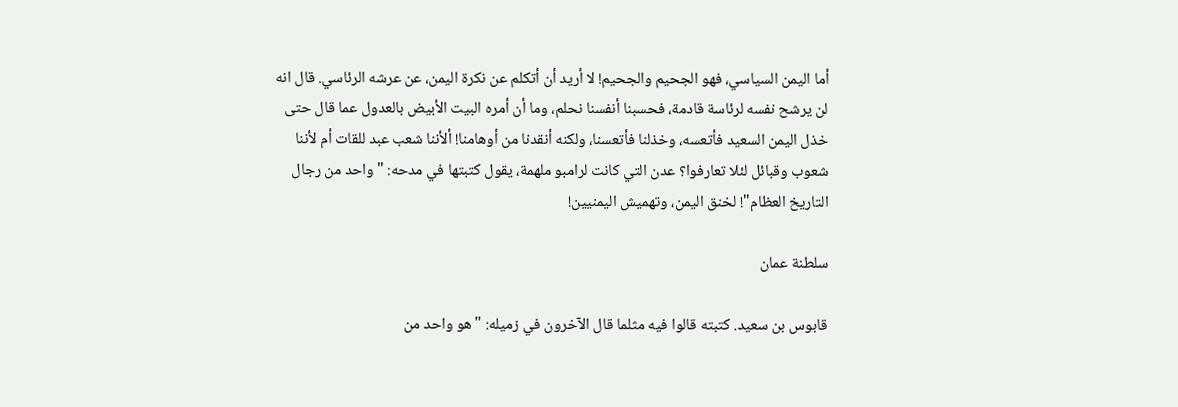أما اليمن السياسي، فهو الجحيم والجحيم! لا أريد أن أتكلم عن نكرة اليمن، عن عرشه الرئاسي. قال انه لن يرشح نفسه لرئاسة قادمة، فحسبنا أنفسنا نحلم، وما أن أمره البيت الأبيض بالعدول عما قال حتى خذل اليمن السعيد فأتعسه، وخذلنا فأتعسنا، ولكنه أنقدنا من أوهامنا! ألأننا شعب عبد للقات أم لأننا شعوب وقبائل لئلا تعارفوا؟ عدن التي كانت لرامبو ملهمة، يقول كتبتها في مدحه: "واحد من رجال التاريخ العظام"! لخنق اليمن، وتهميش اليمنيين!

سلطنة عمان

قابوس بن سعيد. كتبته قالوا فيه مثلما قال الآخرون في زميله: "هو واحد من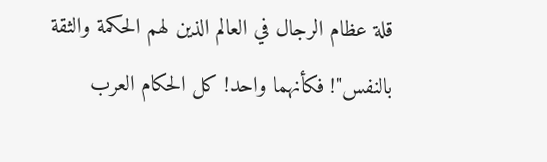قلة عظام الرجال في العالم الذين لهم الحكمة والثقة بالنفس"! فكأنهما واحد! كل الحكام العرب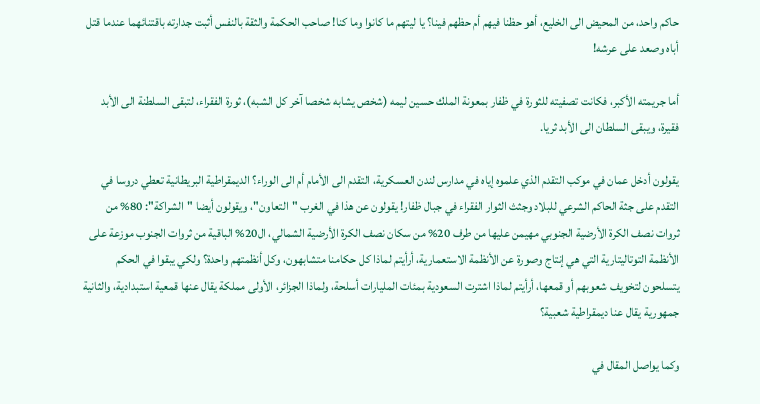حاكم واحد، من المحيض الى الخليع، أهو حظنا فيهم أم حظهم فينا؟ يا ليتهم ما كانوا وما كنا! صاحب الحكمة والثقة بالنفس أثبت جدارته باقتنائهما عندما قتل أباه وصعد على عرشه!

أما جريمته الأكبر، فكانت تصفيته للثورة في ظفار بمعونة الملك حسين ليمه (شخص يشابه شخصا آخر كل الشبه)، ثورة الفقراء، لتبقى السلطنة الى الأبد فقيرة، ويبقى السلطان الى الأبد ثريا.

يقولون أدخل عمان في موكب التقدم الذي علموه إياه في مدارس لندن العسكرية، التقدم الى الأمام أم الى الوراء؟ الديمقراطية البريطانية تعطي دروسا في التقدم على جثة الحاكم الشرعي للبلاد وجثث الثوار الفقراء في جبال ظفار! يقولون عن هذا في الغرب "التعاون"، ويقولون أيضا "الشراكة": 80% من ثروات نصف الكرة الأرضية الجنوبي مهيمن عليها من طرف 20% من سكان نصف الكرة الأرضية الشمالي، ال20% الباقية من ثروات الجنوب موزعة على الأنظمة التوتاليتارية التي هي إنتاج وصورة عن الأنظمة الاستعمارية، أرأيتم لماذا كل حكامنا متشابهون، وكل أنظمتهم واحدة؟ ولكي يبقوا في الحكم يتسلحون لتخويف شعوبهم أو قمعها، أرأيتم لماذا اشترت السعودية بمئات المليارات أسلحة، ولماذا الجزائر، الأولى مملكة يقال عنها قمعية استبدادية، والثانية جمهورية يقال عنا ديمقراطية شعبية؟

وكما يواصل المقال في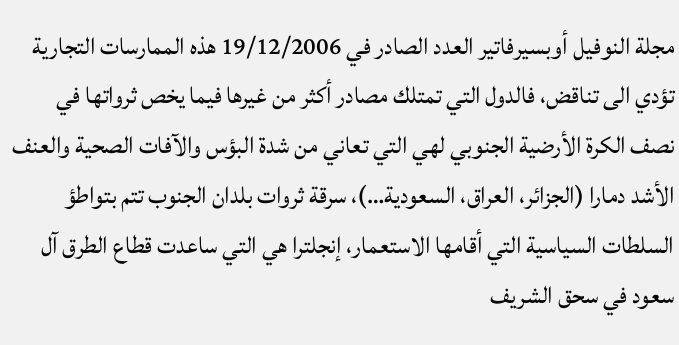مجلة النوفيل أوبسيرفاتير العدد الصادر في 19/12/2006 هذه الممارسات التجارية تؤدي الى تناقض، فالدول التي تمتلك مصادر أكثر من غيرها فيما يخص ثرواتها في نصف الكرة الأرضية الجنوبي لهي التي تعاني من شدة البؤس والآفات الصحية والعنف الأشد دمارا (الجزائر، العراق، السعودية…)، سرقة ثروات بلدان الجنوب تتم بتواطؤ السلطات السياسية التي أقامها الاستعمار، إنجلترا هي التي ساعدت قطاع الطرق آل سعود في سحق الشريف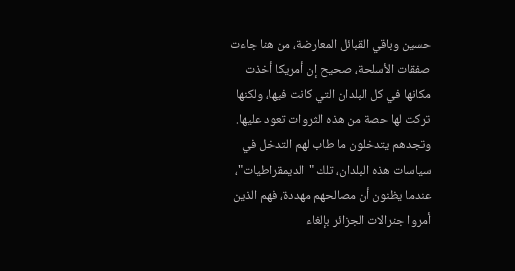حسين وباقي القبائل المعارضة، من هنا جاءت صفقات الأسلحة، صحيح إن أمريكا أخذت مكانها في كل البلدان التي كانت فيها، ولكنها تركت لها حصة من هذه الثروات تعود عليها. وتجدهم يتدخلون ما طاب لهم التدخل في سياسات هذه البلدان، تلك "الديمقراطيات"، عندما يظنون أن مصالحهم مهددة، فهم الذين أمروا جنرالات الجزائر بإلغاء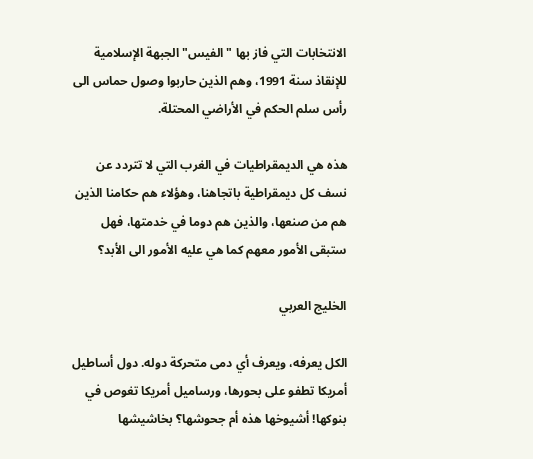الانتخابات التي فاز بها "الفيس" الجبهة الإسلامية للإنقاذ سنة 1991، وهم الذين حاربوا وصول حماس الى رأس سلم الحكم في الأراضي المحتلة.

هذه هي الديمقراطيات في الغرب التي لا تتردد عن نسف كل ديمقراطية باتجاهنا، وهؤلاء هم حكامنا الذين هم من صنعها، والذين هم دوما في خدمتها، فهل ستبقى الأمور معهم كما هي عليه الأمور الى الأبد؟

الخليج العربي

الكل يعرفه، ويعرف أي دمى متحركة دوله. دول أساطيل أمريكا تطفو على بحورها، ورساميل أمريكا تغوص في بنوكها! أشيوخها هذه أم جحوشها؟ بخاشيشها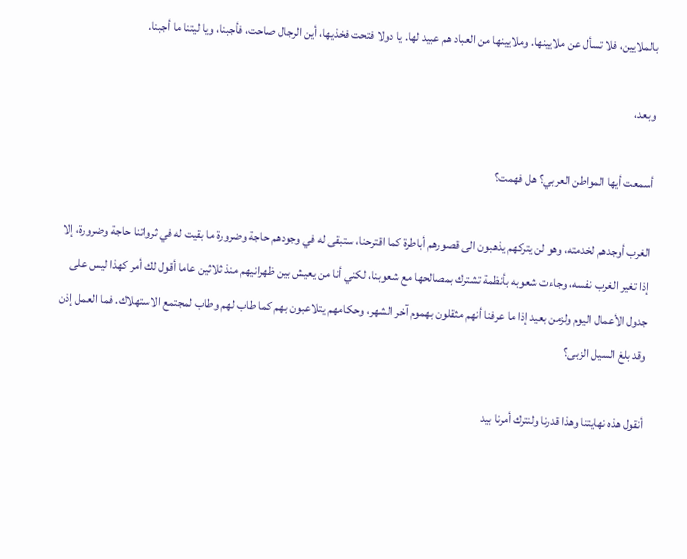بالملايين، فلا تسأل عن ملايينها. وملايينها من العباد هم عبيد لها. يا دولا فتحت فخذيها، أين الرجال صاحت، فأجبنا، ويا ليتنا ما أجبنا.

وبعد،

أسمعت أيها المواطن العربي؟ هل فهمت؟

الغرب أوجدهم لخدمته، وهو لن يتركهم يذهبون الى قصورهم أباطرة كما اقترحنا، ستبقى له في وجودهم حاجة وضرورة ما بقيت له في ثرواتنا حاجة وضرورة، إلا إذا تغير الغرب نفسه، وجاءت شعوبه بأنظمة تشترك بمصالحها مع شعوبنا، لكني أنا من يعيش بين ظهرانيهم منذ ثلاثين عاما أقول لك أمر كهذا ليس على جدول الأعمال اليوم ولزمن بعيد إذا ما عرفنا أنهم مثقلون بهموم آخر الشهر، وحكامهم يتلاعبون بهم كما طاب لهم وطاب لمجتمع الاستهلاك. فما العمل إذن وقد بلغ السيل الزبى؟

أنقول هذه نهايتنا وهذا قدرنا ولنترك أمرنا بيد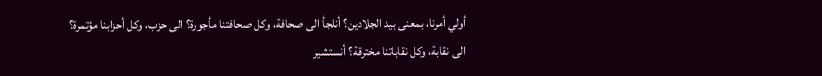أولي أمرنا، بمعنى بيد الجلادين؟ أنلجأ الى صحافة، وكل صحافتنا مأجورة؟ الى حزب، وكل أحزابنا مؤتمرة؟ الى نقابة، وكل نقاباتنا مخترقة؟ أنستشير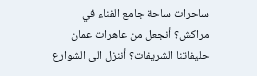ساحرات ساحة جامع الفناء في مراكش؟ أنجعل من عاهرات عمان حليفاتنا الشريفات؟ أننزل الى الشوارع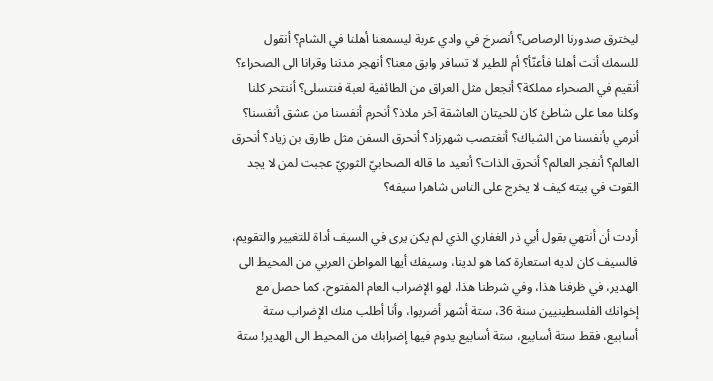ليخترق صدورنا الرصاص؟ أنصرخ في وادي عربة ليسمعنا أهلنا في الشام؟ أنقول للسمك أنت أهلنا فأعنّأ؟ أم للطير لا تسافر وابق معنا؟ أنهجر مدننا وقرانا الى الصحراء؟ أنقيم في الصحراء مملكة؟ أنجعل مثل العراق من الطائفية لعبة فنتسلى؟ أننتحر كلنا وكلنا معا على شاطئ كان للحيتان العاشقة آخر ملاذ؟ أنحرم أنفسنا من عشق أنفسنا؟ أنرمي بأنفسنا من الشباك؟ أنغتصب شهرزاد؟ أنحرق السفن مثل طارق بن زياد؟ أنحرق العالم؟ أنفجر العالم؟ أنحرق الذات؟ أنعيد ما قاله الصحابيّ الثوريّ عجبت لمن لا يجد القوت في بيته كيف لا يخرج على الناس شاهرا سيفه؟

أردت أن أنتهي بقول أبي ذر الغفاري الذي لم يكن يرى في السيف أداة للتغيير والتقويم، فالسيف كان لديه استعارة كما هو لدينا، وسيفك أيها المواطن العربي من المحيط الى الهدير، في ظرفنا هذا، وفي شرطنا هذا، لهو الإضراب العام المفتوح، كما حصل مع إخوانك الفلسطينيين سنة 36، ستة أشهر أضربوا، وأنا أطلب منك الإضراب ستة أسابيع، فقط ستة أسابيع، ستة أسابيع يدوم فيها إضرابك من المحيط الى الهدير! ستة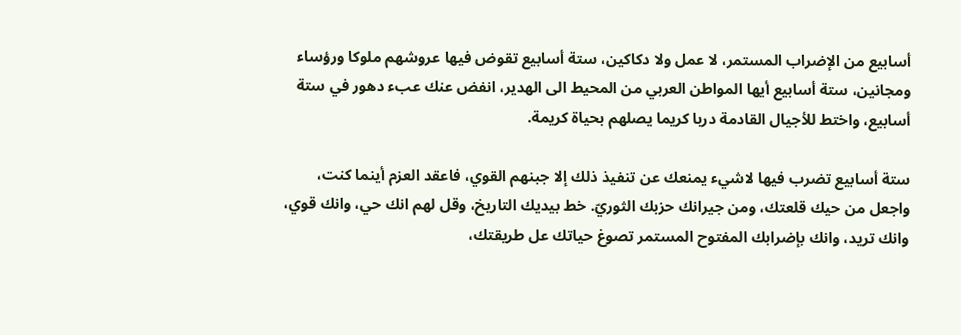أسابيع من الإضراب المستمر، لا عمل ولا دكاكين، ستة أسابيع تقوض فيها عروشهم ملوكا ورؤساء ومجانين، ستة أسابيع أيها المواطن العربي من المحيط الى الهدير، انفض عنك عبء دهور في ستة أسابيع، واختط للأجيال القادمة دربا كريما يصلهم بحياة كريمة.

ستة أسابيع تضرب فيها لاشيء يمنعك عن تنفيذ ذلك إلا جبنهم القوي، فاعقد العزم أينما كنت، واجعل من حيك قلعتك، ومن جيرانك حزبك الثوريّ. خط بيديك التاريخ، وقل لهم انك حي، وانك قوي، وانك تريد، وانك بإضرابك المفتوح المستمر تصوغ حياتك عل طريقتك،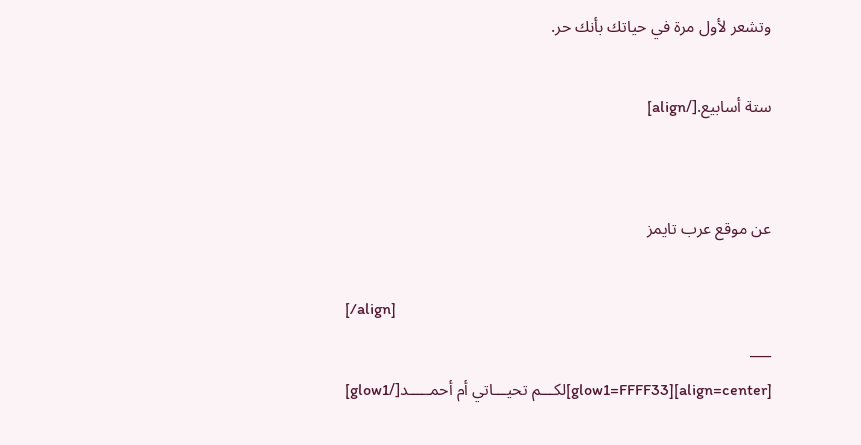وتشعر لأول مرة في حياتك بأنك حر.

ستة أسابيع.[/align]


عن موقع عرب تايمز

[/align]
___
[align=center][glow1=FFFF33]لكـــم تحيـــاتي أم أحمـــــد[/glow1]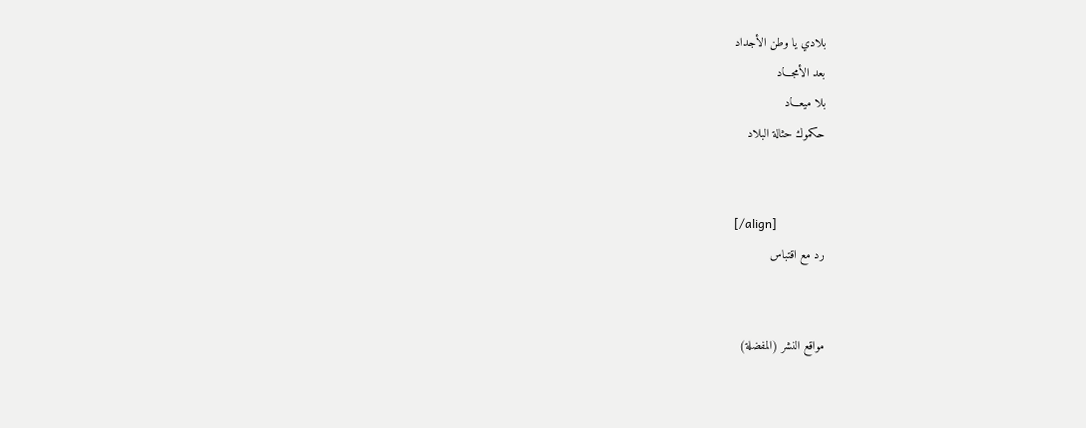بلادي يا وطن الأجداد
بعد الأمجـــاد
بلا ميعـــاد
حكموك حثالة البلاد


[/align]
رد مع اقتباس


مواقع النشر (المفضلة)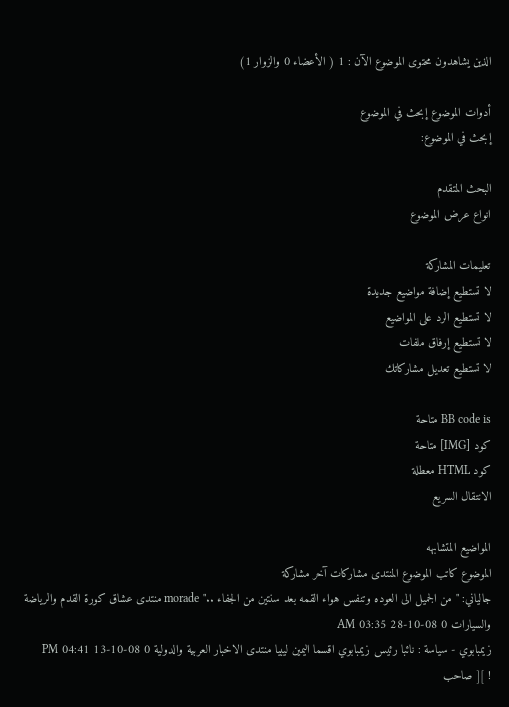الذين يشاهدون محتوى الموضوع الآن : 1 ( الأعضاء 0 والزوار 1)

أدوات الموضوع إبحث في الموضوع
إبحث في الموضوع:

البحث المتقدم
انواع عرض الموضوع

تعليمات المشاركة
لا تستطيع إضافة مواضيع جديدة
لا تستطيع الرد على المواضيع
لا تستطيع إرفاق ملفات
لا تستطيع تعديل مشاركاتك

BB code is متاحة
كود [IMG] متاحة
كود HTML معطلة
الانتقال السريع

المواضيع المتشابهه
الموضوع كاتب الموضوع المنتدى مشاركات آخر مشاركة
جالياني: " من الجميل الى العوده وتنفس هواء القمه بعد سنتين من الجفاء .." morade منتدى عشاق كورة القدم والرياضة والسيارات 0 08-10-28 03:35 AM
زيمبابوي - سياسة : نائبا رئيس زيمبابوي اقسما اليمين ليبيا منتدى الاخبار العربية والدولية 0 08-10-13 04:41 PM
! ][ صاحب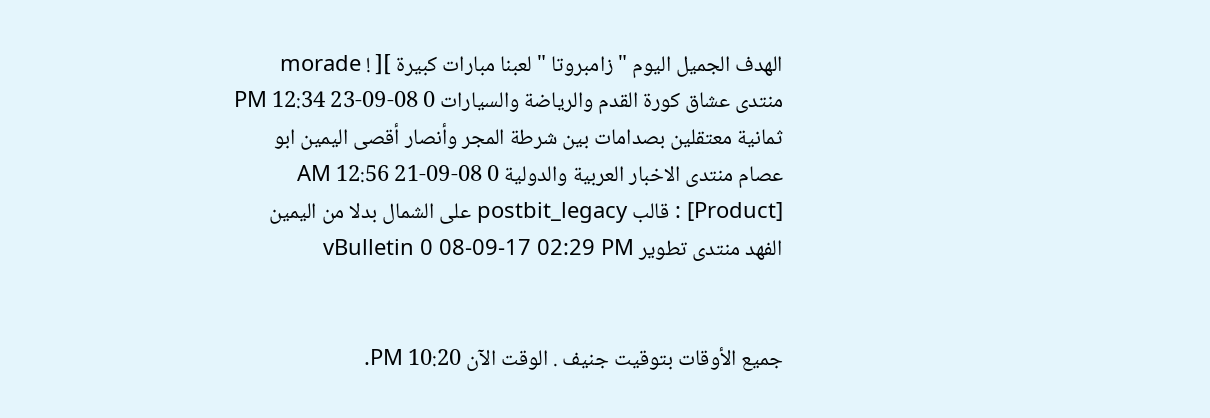الهدف الجميل اليوم " زامبروتا " لعبنا مبارات كبيرة ][ ! morade منتدى عشاق كورة القدم والرياضة والسيارات 0 08-09-23 12:34 PM
ثمانية معتقلين بصدامات بين شرطة المجر وأنصار أقصى اليمين ابو عصام منتدى الاخبار العربية والدولية 0 08-09-21 12:56 AM
[Product] : قالب postbit_legacy على الشمال بدلا من اليمين الفهد منتدى تطوير vBulletin 0 08-09-17 02:29 PM


جميع الأوقات بتوقيت جنيف . الوقت الآن 10:20 PM.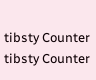tibsty Counter
tibsty Counter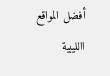أفضل المواقع االليبية